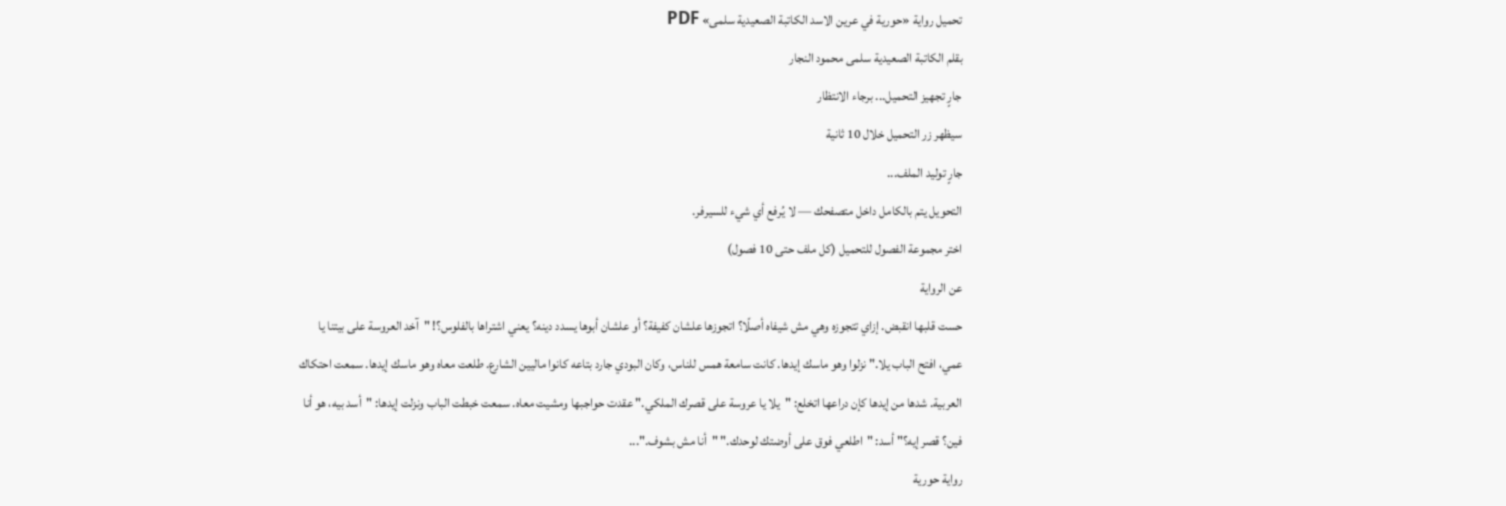تحميل رواية «حورية في عرين الاسد الكاتبة الصعيدية سلمى» PDF
بقلم الكاتبة الصعيدية سلمى محمود النجار
جارٍ تجهيز التحميل... برجاء الانتظار
سيظهر زر التحميل خلال 10 ثانية
جارٍ توليد الملف...
التحويل يتم بالكامل داخل متصفحك — لا يُرفع أي شيء للسيرفر.
اختر مجموعة الفصول للتحميل (كل ملف حتى 10 فصول)
عن الرواية
حست قلبها انقبض. إزاي تتجوزه وهي مش شيفاه أصلًا؟ اتجوزها علشان كفيفة؟ أو علشان أبوها يسدد دينه؟ يعني اشتراها بالفلوس؟! "آخد العروسة على بيتنا يا عمي، افتح الباب يلا." نزلوا وهو ماسك إيدها. كانت سامعة همس للناس، وكان البودي جارد بتاعه كانوا ماليين الشارع. طلعت معاه وهو ماسك إيدها. سمعت احتكاك العربية. شدها من إيدها كإن دراعها اتخلع: "يلا يا عروسة على قصرك الملكي." عقدت حواجبها ومشيت معاه. سمعت خبطت الباب ونزلت إيدها: "أسد بيه، هو أنا فين؟ قصر إيه؟" أسد: "اطلعي فوق على أوضتك لوحدك." "أنا مش بشوف."...
رواية حورية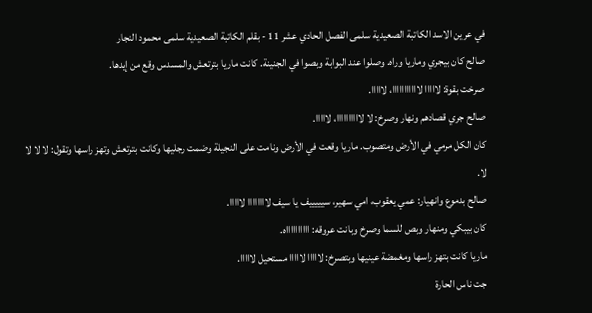في عرين الاسد الكاتبة الصعيدية سلمى الفصل الحادي عشر 11 - بقلم الكاتبة الصعيدية سلمى محمود النجار
صالح كان بيجري وماريا وراه. وصلوا عند البوابة وبصوا في الجنينة. كانت ماريا بترتعش والمسدس وقع من إيدها.
صرخت بقوة: لااااا لااااااااااا، لااااا.
صالح جري قصادهم ونهار وصرخ: لا لاااااااااا، لااااا.
كان الكل مرمي في الأرض ومتصوب. ماريا وقعت في الأرض ونامت على النجيلة وضمت رجليها وكانت بترتعش وتهز راسها وتقول: لا لا لا لا.
صالح بدموع وانهيار: عمي يعقوب، امي سهير، سيييييف يا سيف لاااااااا لااااا.
كان بيبكي ومنهار وبص للسما وصرخ وبانت عروقه: ااااااااااه.
ماريا كانت بتهز راسها ومغمضة عينيها وبتصرخ: لااااا لااااا مستحيل لااااا.
جت ناس الحارة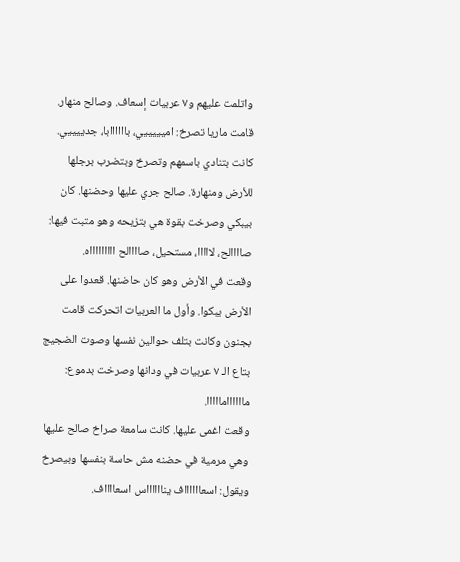واتلمت عليهم و٧ عربيات إسعاف. وصالح منهار.
قامت ماريا تصرخ: اميييييي، باااااابا، جدييييي.
كانت بتنادي باسمهم وتصرخ وبتضرب برجلها للأرض ومنهارة. صالح جري عليها وحضنها. كان بيبكي وصرخت بقوة هي بتزيحه وهو متبت فيها: صاااالح، لااااا، مستحيل، صاااالح اااااااااه.
وقعت في الأرض وهو كان حاضنها. قعدوا على الأرض يبكوا. وأول ما العربيات اتحركت قامت بجنون وكانت بتلف حوالين نفسها وصوت الضجيج بتاع الـ ٧ عربيات في ودانها وصرخت بدموع: ماااااامااااا.
وقعت اغمى عليها. كانت سامعة صراخ صالح عليها وهي مرمية في حضنه مش حاسة بنفسها وبيصرخ ويقول: اسعااااااف ينااااااس اسعااااف.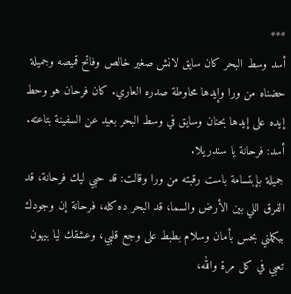***
أسد وسط البحر كان سايق لانش صغير خالص وفاتح قميصه وجميلة حضناه من ورا وإيدها محاوطة صدره العاري. كان فرحان هو وحط إيده على إيدها بحنان وسايق في وسط البحر بعيد عن السفينة بتاعته.
أسد: فرحانة يا سندريلا.
جميلة بإبتسامة باست رقبته من ورا وقالت: قد حبي ليك فرحانة، قد الفرق اللي بين الأرض والسما، قد البحر ده كله، فرحانة إن وجودك بيكملني بحس بأمان وسلام بطبط على وجع قلبي، وعشقك ليا بيهون تعبي في كل مرة والله،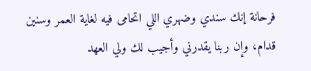فرحانة إنك سندي وضهري اللي اتحامى فيه لغاية العمر وسنين قدام، وإن ربنا يقدرني وأجيب لك ولي العهد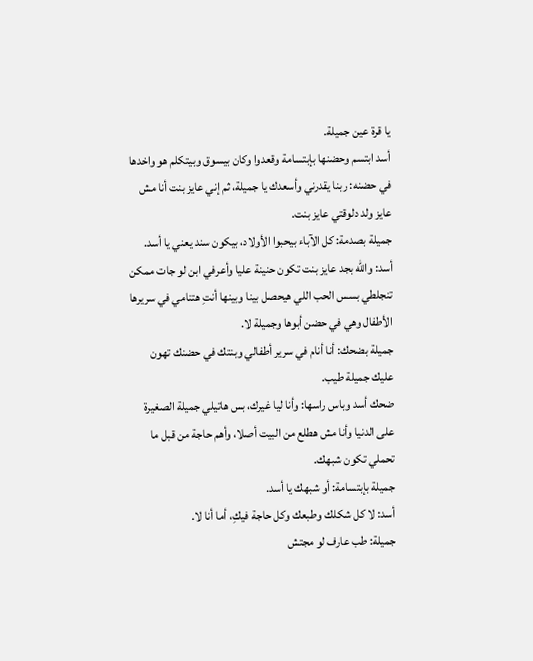يا قرة عين جميلة.
أسد ابتسم وحضنها بإبتسامة وقعدوا وكان بيسوق وبيتكلم هو واخدها في حضنه: ربنا يقدرني وأسعدك يا جميلة، ثم إني عايز بنت أنا مش عايز ولد دلوقتي عايز بنت.
جميلة بصدمة: كل الآباء بيحبوا الأولاد، بيكون سند يعني يا أسد.
أسد: والله بجد عايز بنت تكون حنينة عليا وأعرفي ابن لو جات ممكن تنجلطي بسس الحب اللي هيحصل بينا وبينها أنتِ هتنامي في سريرها الأطفال وهي في حضن أبوها وجميلة لا.
جميلة بضحك: أنا أنام في سرير أطفالي وبنتك في حضنك تهون عليك جميلة طيب.
ضحك أسد وباس راسها: وأنا ليا غيرك، بس هاتيلي جميلة الصغيرة على الدنيا وأنا مش هطلع من البيت أصلا، وأهم حاجة من قبل ما تحملي تكون شبهك.
جميلة بإبتسامة: أو شبهك يا أسد.
أسد: لا كل شكلك وطبعك وكل حاجة فيكِ، أما أنا لا.
جميلة: طب عارف لو مجتش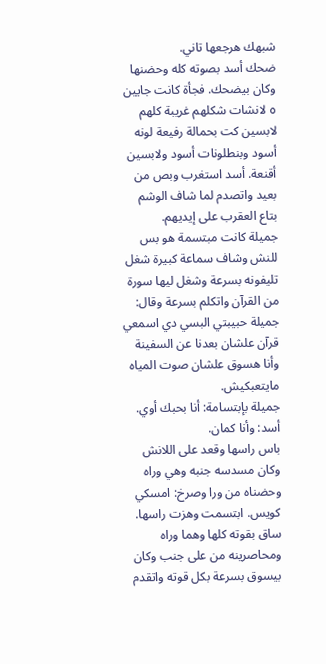شبهك هرجعها تاني.
ضحك أسد بصوته كله وحضنها وكان بيضحك. فجأة كانت جايين ٥ لانشات شكلهم غريبة كلهم لابسين كت بحمالة رفيعة لونه أسود وبنطلونات أسود ولابسين أقنعة. أسد استغرب وبص من بعيد واتصدم لما شاف الوشم بتاع العقرب على إيديهم.
جميلة كانت مبتسمة هو بس للنش وشاف سماعة كبيرة شغل تليفونه بسرعة وشغل ليها سورة من القرآن واتكلم بسرعة وقال: جميلة حبيبتي البسي دي اسمعي قرآن علشان بعدنا عن السفينة وأنا هسوق علشان صوت المياه مايتعبكيش.
جميلة بإبتسامة: أنا بحبك أوي.
أسد: وأنا كمان.
باس راسها وقعد على اللانش وكان مسدسه جنبه وهي وراه وحضناه من ورا وصرخ: امسكي كويس. ابتسمت وهزت راسها. ساق بقوته كلها وهما وراه ومحاصرينه من على جنب وكان بيسوق بسرعة بكل قوته واتقدم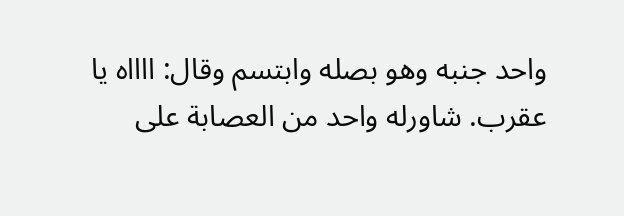واحد جنبه وهو بصله وابتسم وقال: ااااه يا عقرب. شاورله واحد من العصابة على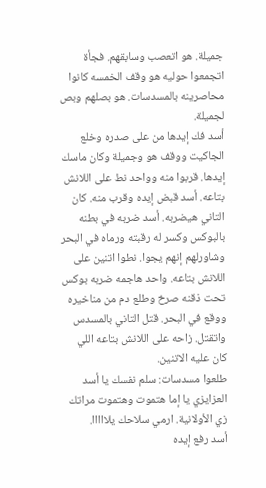جميلة. هو اتعصب وسابقهم. فجأة اتجمعوا حوليه هو وقف الخمسه كانوا محاصرينه بالمسدسات. هو بصلهم وبص لجميلة.
أسد فك إيدها من على صدره وخلع الجاكيت ووقف هو وجميلة وكان ماسك إيدها. قربوا منه وواحد نط على اللانش بتاعه. أسد قبض إيده وقرب منه. كان التاني هيضربه. أسد ضربه في بطنه بالبوكس وكسر له رقبته ورماه في البحر وشاورلهم إنهم يجوا. نطوا اتنين على اللانش بتاعه. واحد هاجمه ضربه بوكس تحت ذقنه صرخ وطلع دم من مناخيره ووقع في البحر. قتل التاني بالمسدس واتقتل. زاحه على اللانش بتاعه اللي كان عليه الاتنين.
طلعوا مسدسات: سلم نفسك يا أسد العزايزي يا إما هتموت وهتموت مراتك زي الأولانية. ارمي سلاحك يلااااا.
أسد رفع إيده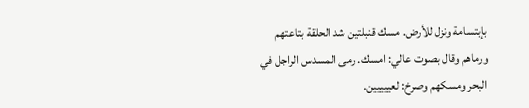بإبتسامة ونزل للأرض. مسك قنبلتين شد الحلقة بتاعتهم ورماهم وقال بصوت عالي: امسك. رمى المسدس الراجل في البحر ومسكهم وصرخ: لعييييين.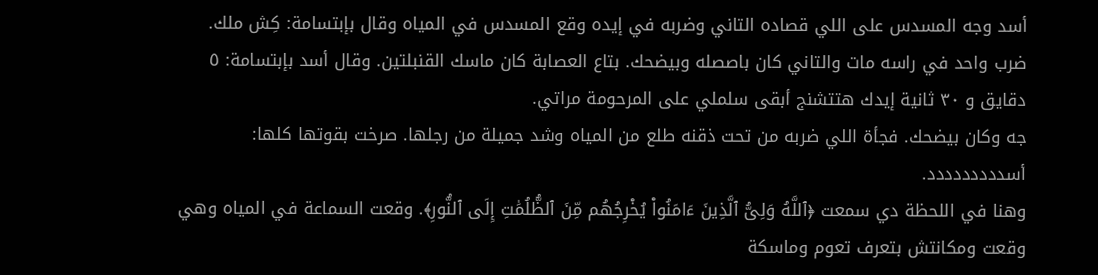أسد وجه المسدس على اللي قصاده التاني وضربه في إيده وقع المسدس في المياه وقال بإبتسامة: كِش ملك. ضرب واحد في راسه مات والتاني كان باصصله وبيضحك. بتاع العصابة كان ماسك القنبلتين. وقال أسد بإبتسامة: ٥ دقايق و ٣٠ ثانية إيدك هتتشنج أبقى سلملي على المرحومة مراتي.
جه وكان بيضحك. فجأة اللي ضربه من تحت ذقنه طلع من المياه وشد جميلة من رجلها. صرخت بقوتها كلها: أسددددددددد.
وهنا في اللحظة دي سمعت ﴿ٱللَّهُ وَلِىُّ ٱلَّذِينَ ءَامَنُواْ يُخْرِجُهُم مِّنَ ٱلظُّلُمَٰتِ إِلَى ٱلنُّورِ﴾. وقعت السماعة في المياه وهي وقعت ومكانتش بتعرف تعوم وماسكة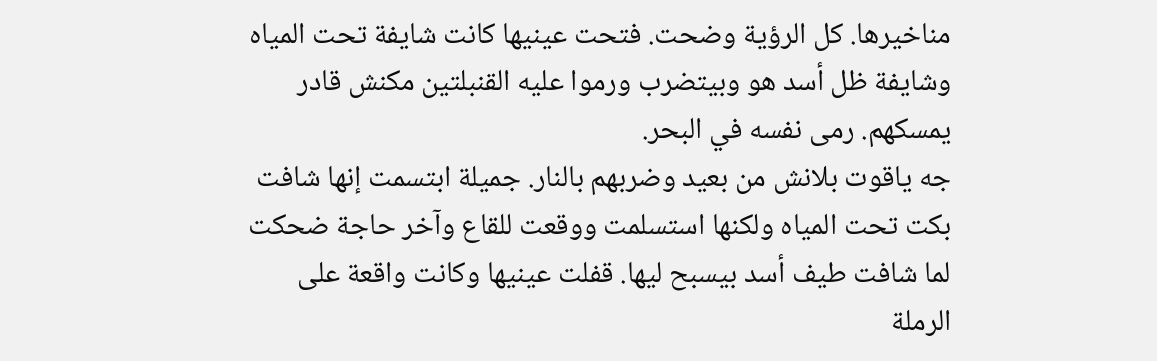مناخيرها. كل الرؤية وضحت. فتحت عينيها كانت شايفة تحت المياه وشايفة ظل أسد هو وبيتضرب ورموا عليه القنبلتين مكنش قادر يمسكهم. رمى نفسه في البحر.
جه ياقوت بلانش من بعيد وضربهم بالنار. جميلة ابتسمت إنها شافت بكت تحت المياه ولكنها استسلمت ووقعت للقاع وآخر حاجة ضحكت لما شافت طيف أسد بيسبح ليها. قفلت عينيها وكانت واقعة على الرملة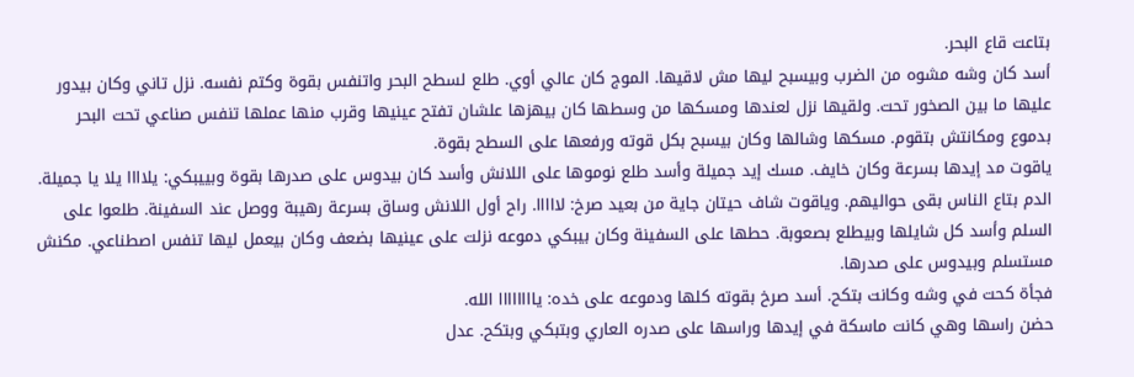بتاعت قاع البحر.
أسد كان وشه مشوه من الضرب وبيسبح ليها مش لاقيها. الموج كان عالي أوي. طلع لسطح البحر واتنفس بقوة وكتم نفسه. نزل تاني وكان بيدور عليها ما بين الصخور تحت. ولقيها نزل لعندها ومسكها من وسطها كان بيهزها علشان تفتح عينيها وقرب منها عملها تنفس صناعي تحت البحر بدموع ومكانتش بتقوم. مسكها وشالها وكان بيسبح بكل قوته ورفعها على السطح بقوة.
ياقوت مد إيدها بسرعة وكان خايف. مسك إيد جميلة وأسد طلع نوموها على اللانش وأسد كان بيدوس على صدرها بقوة وبييبكي: يلاااا يلا يا جميلة. الدم بتاع الناس بقى حواليهم. وياقوت شاف حيتان جاية من بعيد صرخ: لااااا. راح أول اللانش وساق بسرعة رهيبة ووصل عند السفينة. طلعوا على السلم وأسد كل شايلها وبيطلع بصعوبة. حطها على السفينة وكان بيبكي دموعه نزلت على عينيها بضعف وكان بيعمل ليها تنفس اصطناعي. مكنش مستسلم وبيدوس على صدرها.
فجأة كحت في وشه وكانت بتكح. أسد صرخ بقوته كلها ودموعه على خده: ياااااااا الله.
حضن راسها وهي كانت ماسكة في إيدها وراسها على صدره العاري وبتبكي وبتكح. عدل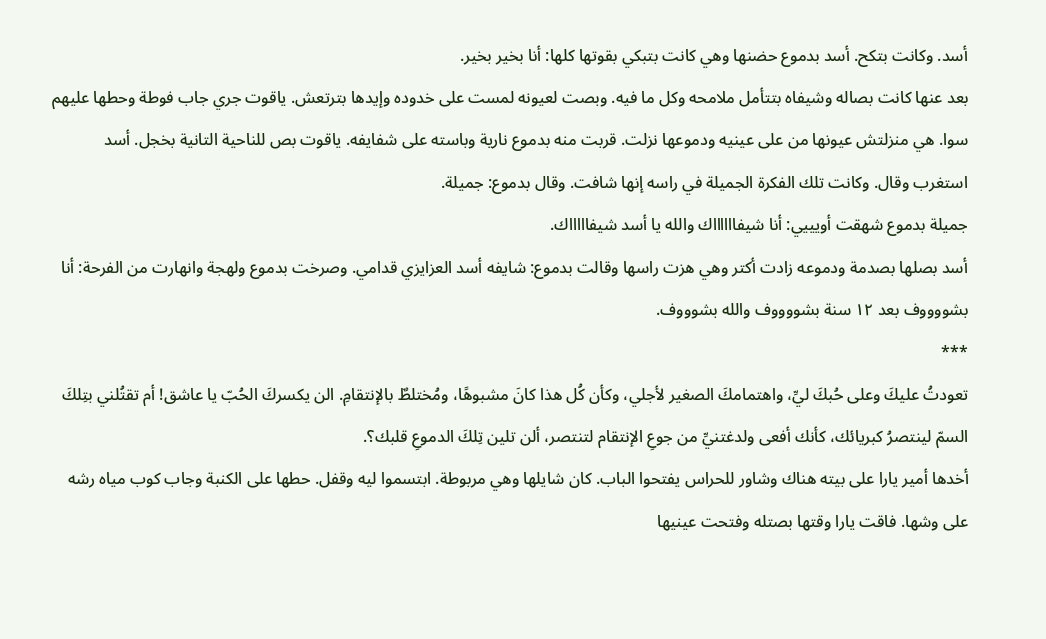أسد. وكانت بتكح. أسد بدموع حضنها وهي كانت بتبكي بقوتها كلها: أنا بخير بخير.
بعد عنها كانت بصاله وشيفاه بتتأمل ملامحه وكل ما فيه. وبصت لعيونه لمست على خدوده وإيدها بترتعش. ياقوت جري جاب فوطة وحطها عليهم سوا. هي منزلتش عيونها من على عينيه ودموعها نزلت. قربت منه بدموع نارية وباسته على شفايفه. ياقوت بص للناحية التانية بخجل. أسد استغرب وقال. وكانت تلك الفكرة الجميلة في راسه إنها شافت. وقال بدموع: جميلة.
جميلة بدموع شهقت أويييي: أنا شيفااااااك والله يا أسد شيفاااااك.
أسد بصلها بصدمة ودموعه زادت أكتر وهي هزت راسها وقالت بدموع: شايفه أسد العزايزي قدامي. وصرخت بدموع ولهجة وانهارت من الفرحة: أنا بشووووف بعد ١٢ سنة بشووووف والله بشوووف.
***
تعودتُ عليكَ وعلى حُبكَ ليِّ، واهتمامكَ الصغير لأجلي، وكأن كُل هذا كانَ مشبوهًا، ومُختلطٌ بالإنتقامِ. الن يكسركَ الحُبّ يا عاشق! أم تقتُلني بتِلكَ السمّ لينتصرُ كبريائك، كأنك أفعى ولدغتنيِّ من جوعِ الإنتقام لتنتصر، ألن تلين تِلكَ الدموعِ قلبك؟.
أخدها أمير يارا على بيته هناك وشاور للحراس يفتحوا الباب. كان شايلها وهي مربوطة. ابتسموا ليه وقفل. حطها على الكنبة وجاب كوب مياه رشه على وشها. فاقت يارا وقتها بصتله وفتحت عينيها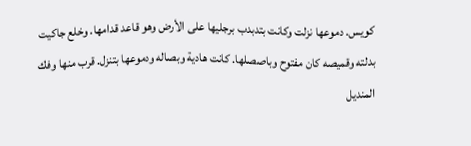كويس. دموعها نزلت وكانت بتدبدب برجليها على الأرض وهو قاعد قدامها. وخلع جاكيت بدلته وقميصه كان مفتوح وباصصلها. كانت هادية وبصاله ودموعها بتنزل. قرب منها وفك المنديل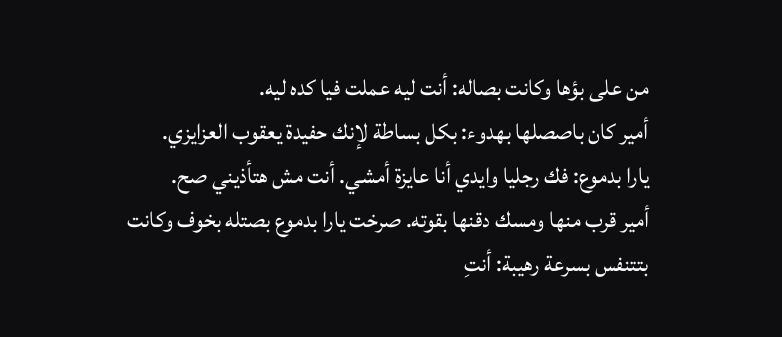من على بؤها وكانت بصاله: أنت ليه عملت فيا كده ليه.
أمير كان باصصلها بهدوء: بكل بساطة لإنك حفيدة يعقوب العزايزي.
يارا بدموع: فك رجليا وايدي أنا عايزة أمشي. أنت مش هتأذيني صح.
أمير قرب منها ومسك دقنها بقوته. صرخت يارا بدموع بصتله بخوف وكانت بتتنفس بسرعة رهيبة: أنتِ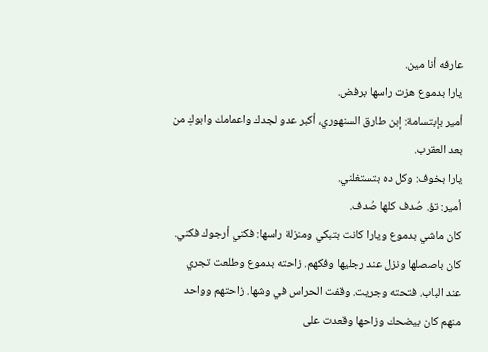عارفه أنا مين.
يارا بدموع هزت راسها برفض.
أمير بإبتسامة: إبن طارق السنهوري، أكبر عدو لجدك واعمامك وابوكِ من بعد العقرب.
يارا بخوف: وكل ده بتستغلني.
أمير: تؤ. صُدف كلها صُدف.
كان ماشي بدموع ويارا كانت بتبكي ومنزلة راسها: فكني أرجوك فكني.
كان باصصلها ونزل عند رجليها وفكهم. زاحته بدموع وطلعت تجري عند الباب. فتحته وجريت. وقفت الحراس في وشها. زاحتهم وواحد منهم كان بيضحك وزاحها وقعدت على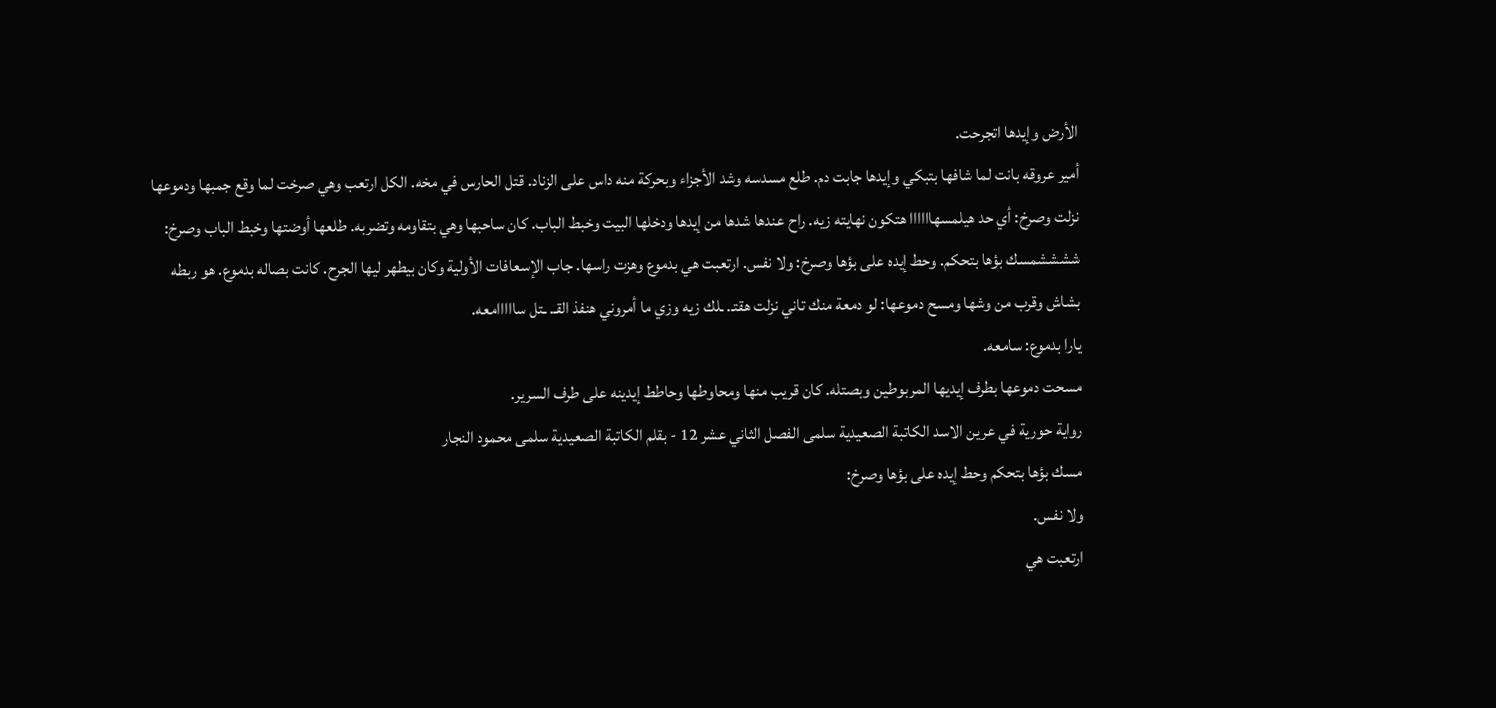الأرض وإيدها اتجرحت.
أمير عروقه بانت لما شافها بتبكي وإيدها جابت دم. طلع مسدسه وشد الأجزاء وبحركة منه داس على الزناد. قتل الحارس في مخه. الكل ارتعب وهي صرخت لما وقع جمبها ودموعها نزلت وصرخ: أي حد هيلمسهاااااا هتكون نهايته زيه. راح عندها شدها من إيدها ودخلها البيت وخبط الباب. كان ساحبها وهي بتقاومه وتضربه. طلعها أوضتها وخبط الباب وصرخ: ششششمسك بؤها بتحكم. وحط إيده على بؤها وصرخ: ولا نفس. ارتعبت هي بدموع وهزت راسها. جاب الإسعافات الأولية وكان بيطهر ليها الجرح. كانت بصاله بدموع. هو ربطه بشاش وقرب من وشها ومسح دموعها: لو دمعة منك تاني نزلت هقتـ. ـلك زيه وزي ما أمروني هنفذ القـ. ـتل سااااامعه.
يارا بدموع: سامعه.
مسحت دموعها بطرف إيديها المربوطين وبصتله. كان قريب منها ومحاوطها وحاطط إيدينه على طرف السرير.
رواية حورية في عرين الاسد الكاتبة الصعيدية سلمى الفصل الثاني عشر 12 - بقلم الكاتبة الصعيدية سلمى محمود النجار
مسك بؤها بتحكم وحط إيده على بؤها وصرخ:
ولا نفس.
ارتعبت هي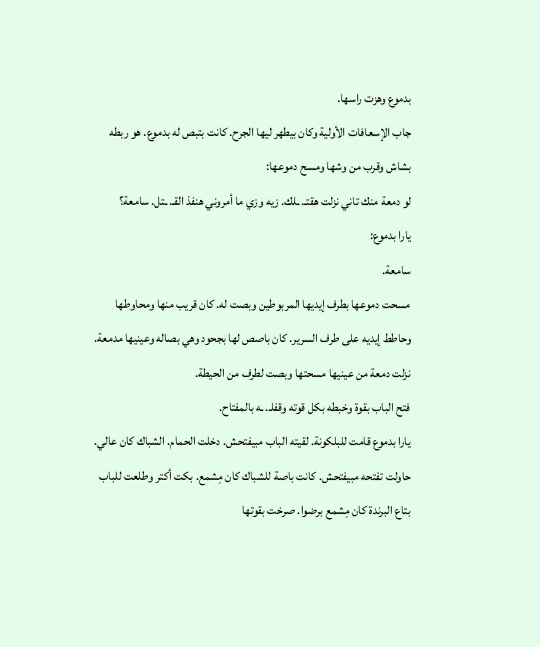بدموع وهزت راسها.
جاب الإسعافات الأولية وكان بيطهر ليها الجرح. كانت بتبص له بدموع. هو ربطه بشاش وقرب من وشها ومسح دموعها:
لو دمعة منك تاني نزلت هقتـ. ـلك. زيه وزي ما أمروني هنفذ القـ. ـتل. سامعة؟
يارا بدموع:
سامعة.
مسحت دموعها بطرف إيديها المربوطين وبصت له. كان قريب منها ومحاوطها وحاطط إيديه على طرف السرير. كان باصص لها بجحود وهي بصاله وعينيها مدمعة. نزلت دمعة من عينيها مسحتها وبصت لطرف من الحيطة.
فتح الباب بقوة وخبطه بكل قوته وقفلـ. ـه بالمفتاح.
يارا بدموع قامت للبلكونة. لقيته الباب مبيفتحش. دخلت الحمام. الشباك كان عالي. حاولت تفتحه مبيفتحش. كانت باصة للشباك كان مِشمع. بكت أكتر وطلعت للباب بتاع البرندة كان مِشمع برضوا. صرخت بقوتها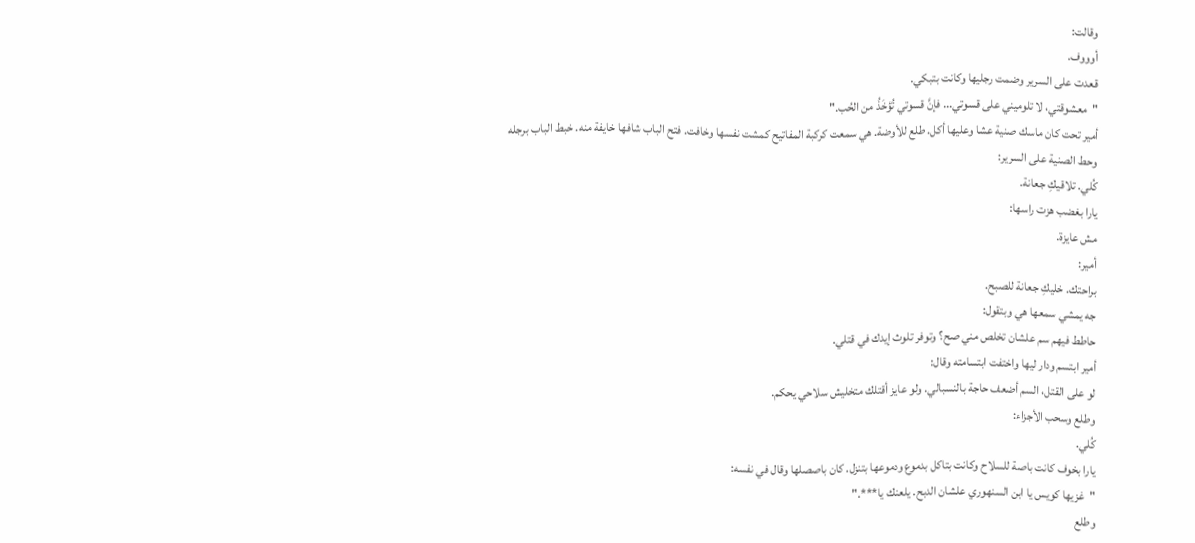وقالت:
أوووف.
قعدت على السرير وضمت رجليها وكانت بتبكي.
"معشوقتي، لا تلوميني على قسوتي... فإنَّ قسوتي تُؤخَذُ من الحُب."
أمير تحت كان ماسك صنية عشا وعليها أكل. طلع للأوضة. هي سمعت كركبة المفاتيح كمشت نفسها وخافت. فتح الباب شافها خايفة منه. خبط الباب برجله وحط الصنية على السرير:
كُلي. تلاقيكِ جعانة.
يارا بغضب هزت راسها:
مش عايزة.
أمير:
براحتك. خليكِ جعانة للصبح.
جه يمشي سمعها هي وبتقول:
حاطط فيهم سم علشان تخلص مني صح؟ وتوفر تلوث إيدك في قتلي.
أمير ابتسم ودار ليها واختفت ابتسامته وقال:
لو على القتل، السم أضعف حاجة بالنسبالي. ولو عايز أقتلك متخليش سلاحي يحكم.
وطلع وسحب الأجزاء:
كُلي.
يارا بخوف كانت باصة للسلاح وكانت بتاكل بدموع ودموعها بتنزل. كان باصصلها وقال في نفسه:
"غزيها كويس يا ابن السنهوري علشان الدبح. يلعنك يا***."
وطلع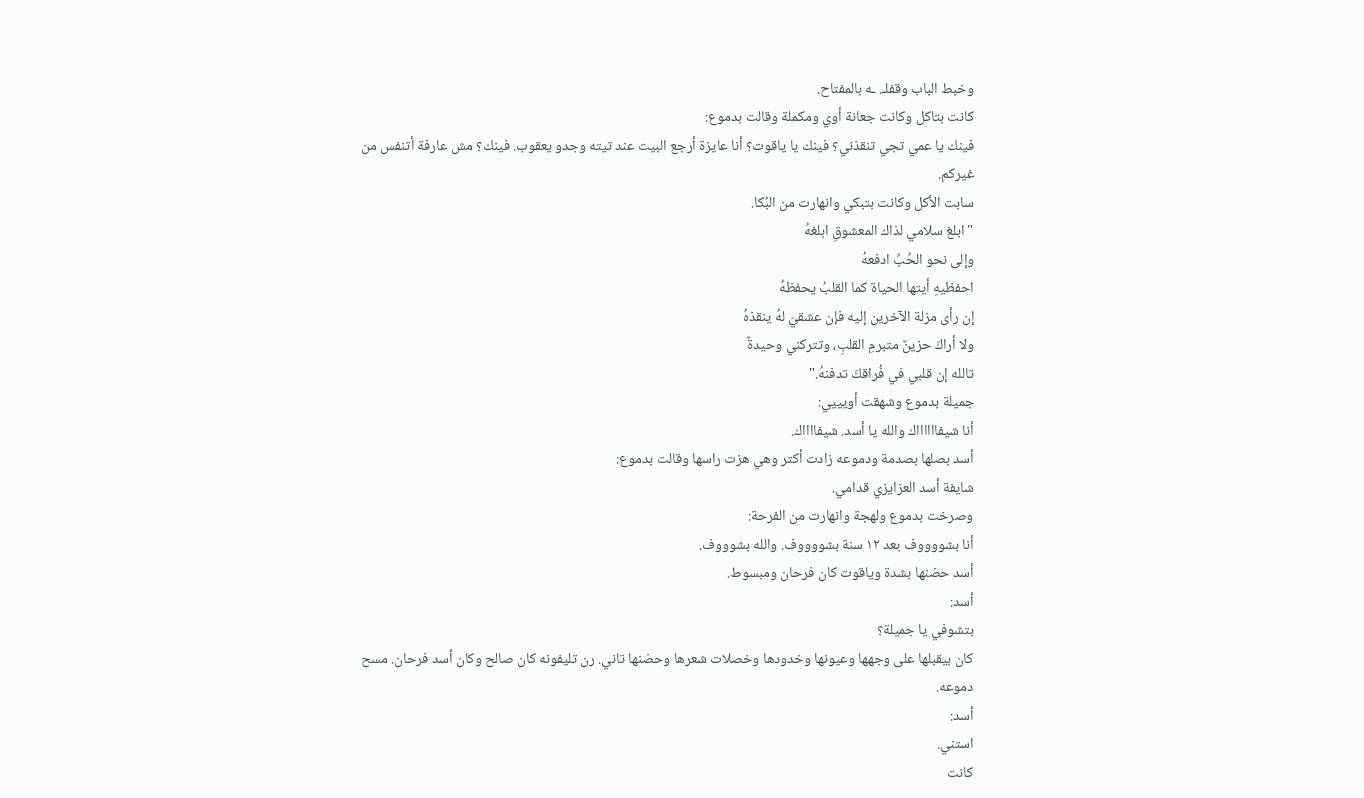وخبط الباب وقفلـ. ـه بالمفتاح.
كانت بتاكل وكانت جعانة أوي ومكملة وقالت بدموع:
فينك يا عمي تجي تنقذني؟ فينك يا ياقوت؟ أنا عايزة أرجع البيت عند تيته وجدو يعقوب. فينك؟ مش عارفة أتنفس من غيركم.
سابت الأكل وكانت بتبكي وانهارت من البُكا.
"ابلغ سلامي لذاك المعشوقِ ابلغهُ
وإلى نحو الحُبِّ ادفعهُ
احفظيهِ أيتها الحياة كما القلبُ يحفظهُ
إن رأى مزلة الآخرين إليه فإن عشقيّ لهُ ينقذهُ
ولا أراكَ حزينٌ متبرمِ القلبِ، وتتركني وحيدةٌ
تالله إن قلبي في فُراقكَ تدفنهُ."
جميلة بدموع وشهقت أويييي:
أنا شيفااااااك والله يا أسد. شيفااااك.
أسد بصلها بصدمة ودموعه زادت أكتر وهي هزت راسها وقالت بدموع:
شايفة أسد العزايزي قدامي.
وصرخت بدموع ولهجة وانهارت من الفرحة:
أنا بشووووف بعد ١٢ سنة بشووووف. والله بشوووف.
أسد حضنها بشدة وياقوت كان فرحان ومبسوط.
أسد:
بتشوفي يا جميلة؟
كان بيقبلها على وجهها وعيونها وخدودها وخصلات شعرها وحضنها تاني. رن تليفونه كان صالح وكان أسد فرحان. مسح دموعه.
أسد:
استني.
كانت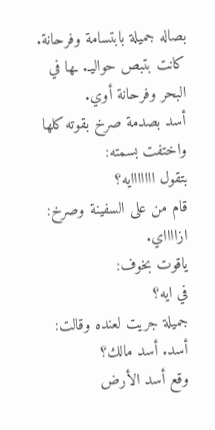بصاله جميلة بابتسامة وفرحانة. كانت بتبص حواليـ. ـها في البحر وفرحانة أوي.
أسد بصدمة صرخ بقوته كلها واختفت بسمته:
بتقول ااااااايه؟
قام من على السفينة وصرخ:
ازااااي.
ياقوت بخوف:
في ايه؟
جميلة جريت لعنده وقالت:
أسد. أسد مالك؟
وقع أسد الأرض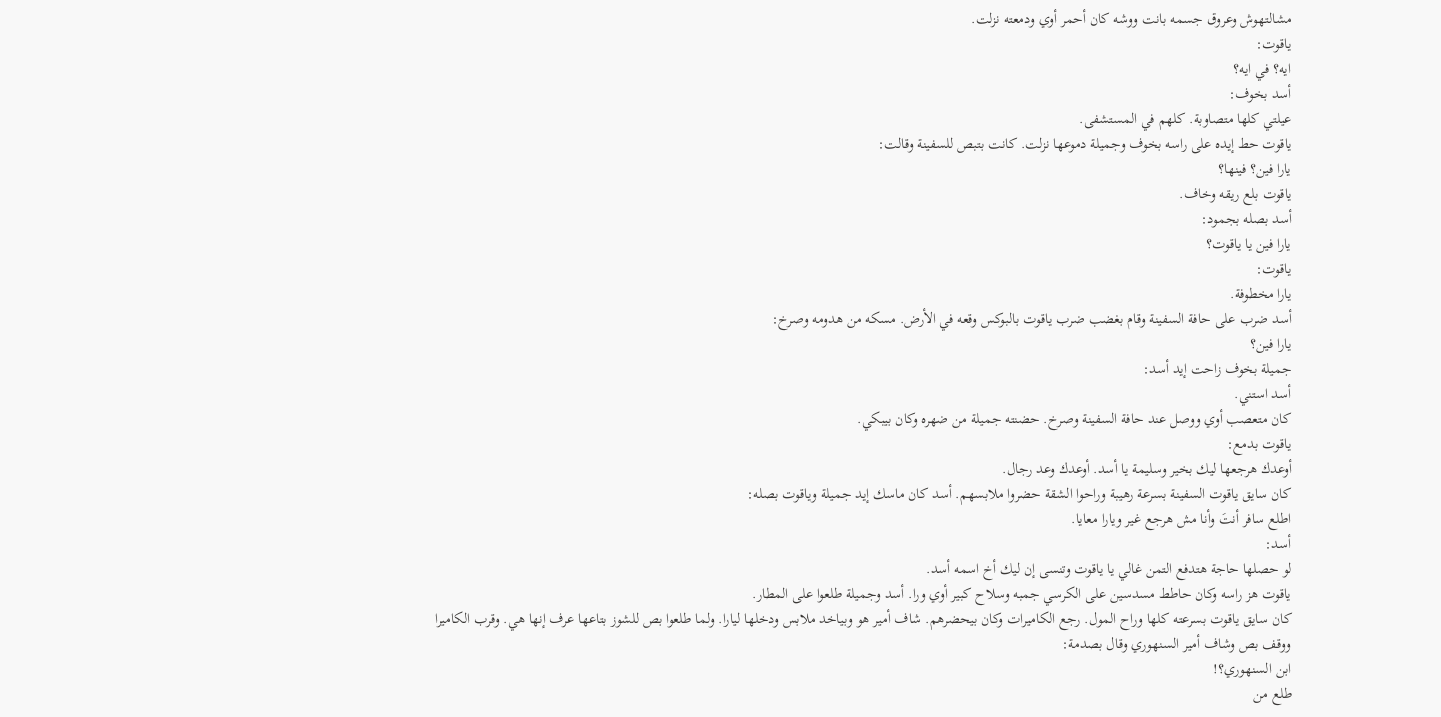مشالتهوش وعروق جسمه بانت ووشه كان أحمر أوي ودمعته نزلت.
ياقوت:
ايه؟ في ايه؟
أسد بخوف:
عيلتي كلها متصاوبة. كلهم في المستشفى.
ياقوت حط إيده على راسه بخوف وجميلة دموعها نزلت. كانت بتبص للسفينة وقالت:
يارا فين؟ فينها؟
ياقوت بلع ريقه وخاف.
أسد بصله بجمود:
يارا فين يا ياقوت؟
ياقوت:
يارا مخطوفة.
أسد ضرب على حافة السفينة وقام بغضب ضرب ياقوت بالبوكس وقعه في الأرض. مسكه من هدومه وصرخ:
يارا فين؟
جميلة بخوف زاحت إيد أسد:
أسد استني.
كان متعصب أوي ووصل عند حافة السفينة وصرخ. حضنته جميلة من ضهره وكان بيبكي.
ياقوت بدمع:
أوعدك هرجعها ليك بخير وسليمة يا أسد. أوعدك وعد رجال.
كان سايق ياقوت السفينة بسرعة رهيبة وراحوا الشقة حضروا ملابسهم. أسد كان ماسك إيد جميلة وياقوت بصله:
اطلع سافر أنتَ وأنا مش هرجع غير ويارا معايا.
أسد:
لو حصلها حاجة هتدفع التمن غالي يا ياقوت وتنسى إن ليك أخ اسمه أسد.
ياقوت هز راسه وكان حاطط مسدسين على الكرسي جمبه وسلاح كبير أوي ورا. أسد وجميلة طلعوا على المطار.
كان سايق ياقوت بسرعته كلها وراح المول. رجع الكاميرات وكان بيحضرهم. شاف أمير هو وبياخد ملابس ودخلها ليارا. ولما طلعوا بص للشوز بتاعها عرف إنها هي. وقرب الكاميرا ووقف بص وشاف أمير السنهوري وقال بصدمة:
ابن السنهوري؟!
طلع من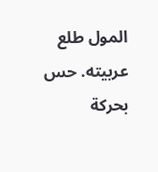المول طلع عربيته. حس بحركة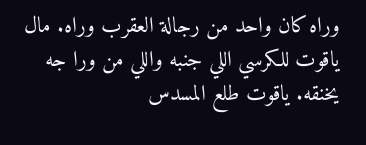وراه كان واحد من رجالة العقرب وراه. مال ياقوت للكرسي اللي جنبه واللي من ورا جه يخنقه. ياقوت طلع المسدس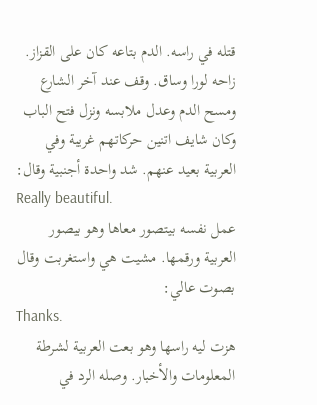قتله في راسه. الدم بتاعه كان على القزاز. زاحه لورا وساق. وقف عند آخر الشارع ومسح الدم وعدل ملابسه ونزل فتح الباب وكان شايف اتنين حركاتهم غريبة وفي العربية بعيد عنهم. شد واحدة أجنبية وقال:
Really beautiful.
عمل نفسه بيتصور معاها وهو بيصور العربية ورقمها. مشيت هي واستغربت وقال بصوت عالي:
Thanks.
هزت ليه راسها وهو بعت العربية لشرطة المعلومات والأخبار. وصله الرد في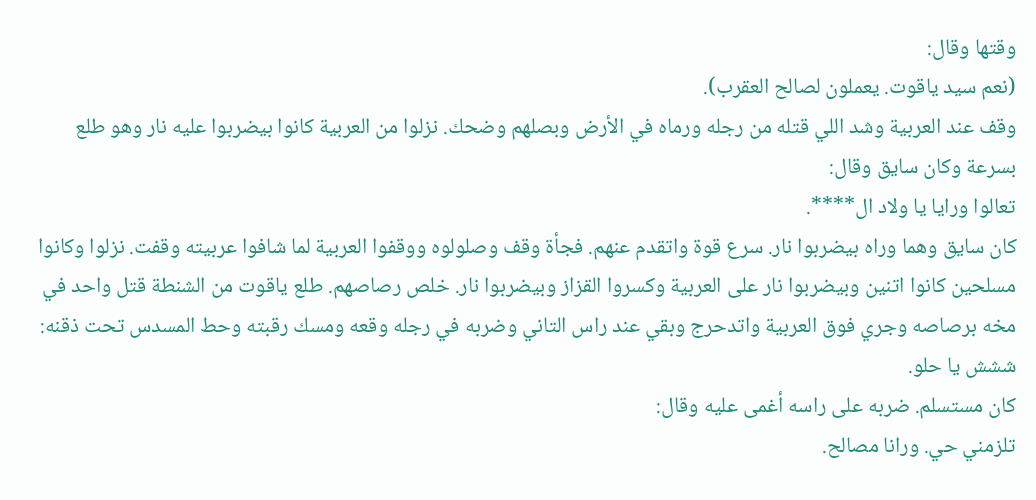وقتها وقال:
(نعم سيد ياقوت. يعملون لصالح العقرب).
وقف عند العربية وشد اللي قتله من رجله ورماه في الأرض وبصلهم وضحك. نزلوا من العربية كانوا بيضربوا عليه نار وهو طلع بسرعة وكان سايق وقال:
تعالوا ورايا يا ولاد ال****.
كان سايق وهما وراه بيضربوا نار. سرع قوة واتقدم عنهم. فجأة وقف وصلولوه ووقفوا العربية لما شافوا عربيته وقفت. نزلوا وكانوا مسلحين كانوا اتنين وبيضربوا نار على العربية وكسروا القزاز وبيضربوا نار. خلص رصاصهم. طلع ياقوت من الشنطة قتل واحد في مخه برصاصه وجري فوق العربية واتدحرج وبقي عند راس التاني وضربه في رجله وقعه ومسك رقبته وحط المسدس تحت ذقنه:
ششش يا حلو.
كان مستسلم. ضربه على راسه أغمى عليه وقال:
تلزمني حي. ورانا مصالح.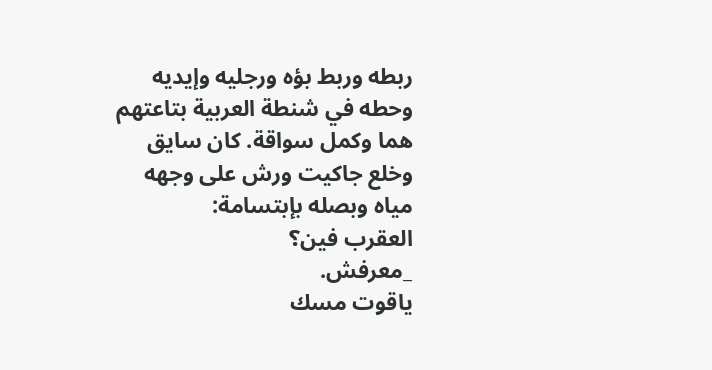ربطه وربط بؤه ورجليه وإيديه وحطه في شنطة العربية بتاعتهم هما وكمل سواقة. كان سايق وخلع جاكيت ورش على وجهه مياه وبصله بإبتسامة:
العقرب فين؟
_معرفش.
ياقوت مسك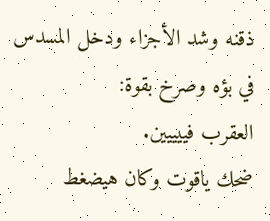ذقنه وشد الأجزاء ودخل المسدس في بؤه وصرخ بقوة:
العقرب فييييين.
ضحك ياقوت وكان هيضغط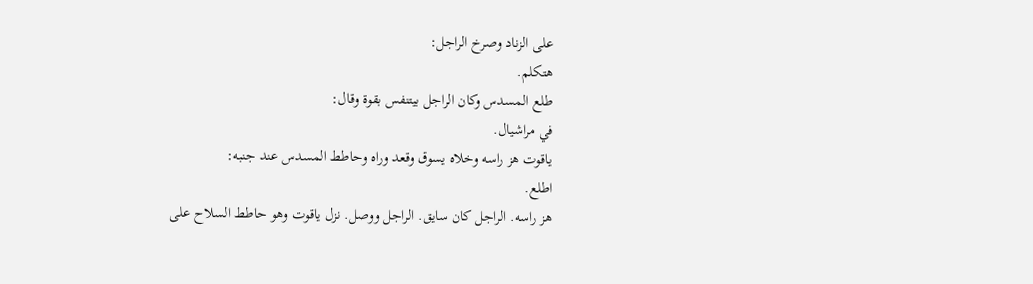على الزناد وصرخ الراجل:
هتكلم.
طلع المسدس وكان الراجل بيتنفس بقوة وقال:
في مراشيال.
ياقوت هز راسه وخلاه يسوق وقعد وراه وحاطط المسدس عند جنبه:
اطلع.
هز راسه. الراجل كان سايق. الراجل ووصل. نزل ياقوت وهو حاطط السلاح على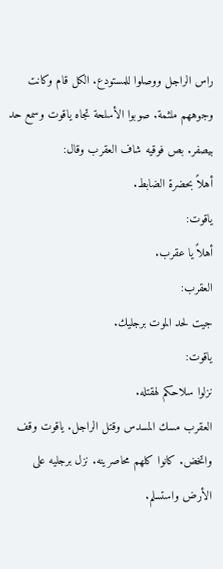راس الراجل ووصلوا للمستودع. الكل قام وكانت وجوههم ملثمة. صوبوا الأسلحة تجاه ياقوت وسمع حد بيصفر. بص فوقيه شاف العقرب وقال:
أهلاً بحضرة الضابط.
ياقوت:
أهلاً يا عقرب.
العقرب:
جيت لحد الموت برجليك.
ياقوت:
نزلوا سلاحكم لهقتله.
العقرب مسك المسدس وقتل الراجل. ياقوت وقف واتخض. كانوا كلهم محاصرينه. نزل برجليه على الأرض واستسلم.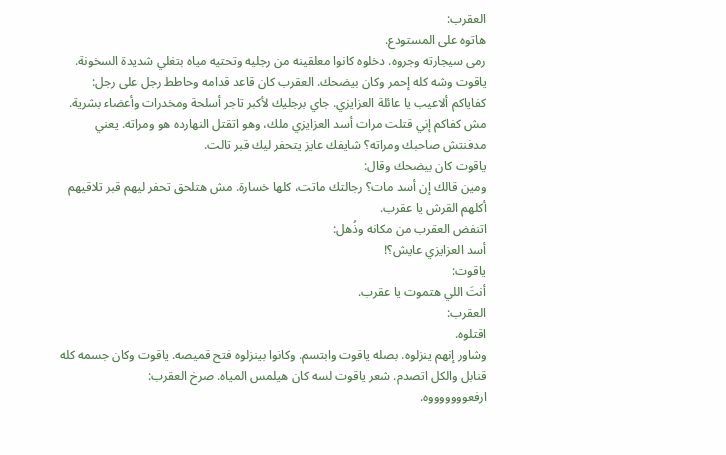العقرب:
هاتوه على المستودع.
رمى سيجارته وجروه. دخلوه كانوا معلقينه من رجليه وتحتيه مياه بتغلي شديدة السخونة. ياقوت وشه كله إحمر وكان بيضحك. العقرب كان قاعد قدامه وحاطط رجل على رجل:
كفاياكم ألاعيب يا عائلة العزايزي. جاي برجليك لأكبر تاجر أسلحة ومخدرات وأعضاء بشرية. مش كفاكم إني قتلت مرات أسد العزايزي ملك، وهو اتقتل النهارده هو ومراته. يعني مدفنتش صاحبك ومراته؟ شايفك عايز يتحفر ليك قبر تالت.
ياقوت كان بيضحك وقال:
ومين قالك إن أسد مات؟ رجالتك ماتت، كلها خسارة. مش هتلحق تحفر ليهم قبر تلاقيهم أكلهم القرش يا عقرب.
اتنفض العقرب من مكانه وذُهل:
أسد العزايزي عايش؟!
ياقوت:
أنتَ اللي هتموت يا عقرب.
العقرب:
اقتلوه.
وشاور إنهم ينزلوه. بصله ياقوت وابتسم. وكانوا بينزلوه فتح قميصه. ياقوت وكان جسمه كله قنابل والكل اتصدم. شعر ياقوت لسه كان هيلمس المياه. صرخ العقرب:
ارفعوووووووه.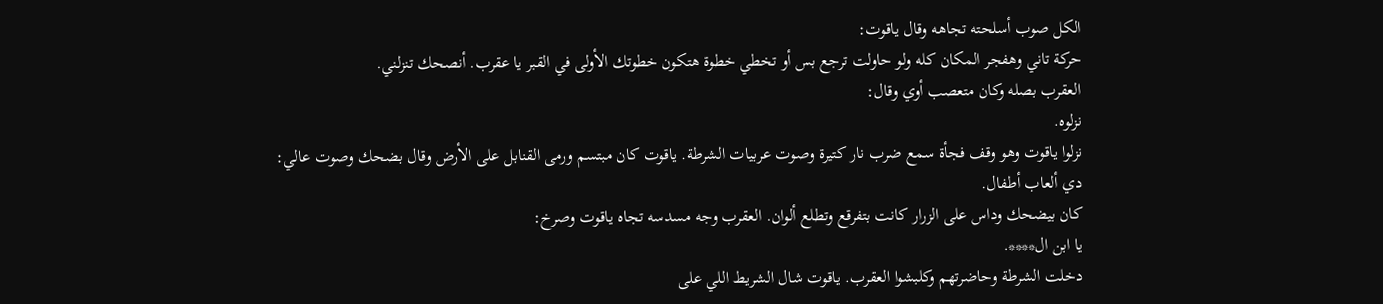الكل صوب أسلحته تجاهه وقال ياقوت:
حركة تاني وهفجر المكان كله ولو حاولت ترجع بس أو تخطي خطوة هتكون خطوتك الأولى في القبر يا عقرب. أنصحك تنزلني.
العقرب بصله وكان متعصب أوي وقال:
نزلوه.
نزلوا ياقوت وهو وقف فجأة سمع ضرب نار كتيرة وصوت عربيات الشرطة. ياقوت كان مبتسم ورمى القنابل على الأرض وقال بضحك وصوت عالي:
دي ألعاب أطفال.
كان بيضحك وداس على الزرار كانت بتفرقع وتطلع ألوان. العقرب وجه مسدسه تجاه ياقوت وصرخ:
يا ابن ال****.
دخلت الشرطة وحاضرتهم وكلبشوا العقرب. ياقوت شال الشريط اللي على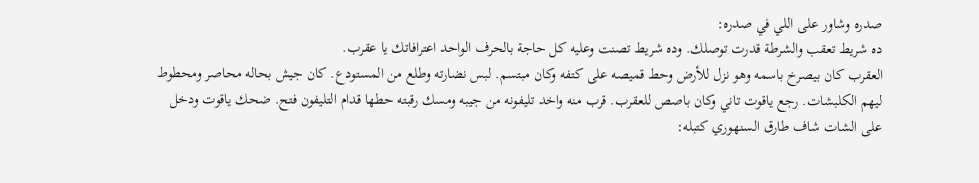صدره وشاور على اللي في صدره:
ده شريط تعقب والشرطة قدرت توصلك. وده شريط تصنت وعليه كل حاجة بالحرف الواحد اعترافاتك يا عقرب.
العقرب كان بيصرخ باسمه وهو نزل للأرض وحط قميصه على كتفه وكان مبتسم. لبس نضارته وطلع من المستودع. كان جيش بحاله محاصر ومحطوط ليهم الكلبشات. رجع ياقوت تاني وكان باصص للعقرب. قرب منه واخد تليفونه من جيبه ومسك رقبته حطها قدام التليفون فتح. ضحك ياقوت ودخل على الشات شاف طارق السنهوري كتبله: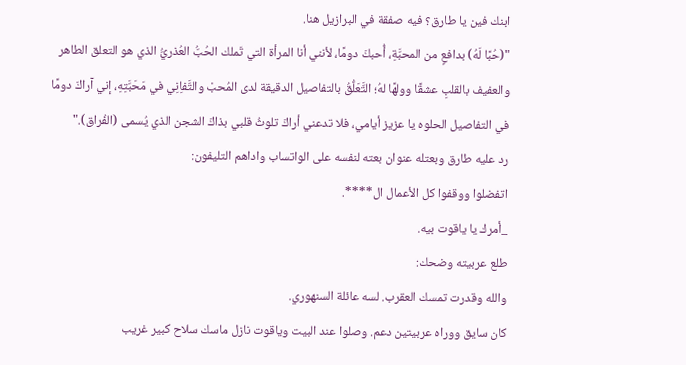ابنك فين يا طارق؟ فيه صفقة في البرازيل هنا.
"(حُبًا لَهُ) بدافعٍ من المحبَّةِ، أُحبكَ دومًا، لأنني أنا المرأة التي تَملك الحُبُّ العُذريُّ الذي هو التعلق الطاهر والعفيف بالقلبِ عشقًا وولهًا لهُ؛ التَّعَلُّقُ بالتفاصيل الدقيقة لدى المُحبْ والتَّفاِنِي في مَحَبَّتِهِ، إني آراكَ دومًا في التفاصيل الحلوه يا عزيز أيامي، فلا تدعني أراكَ تلوثُ قلبي بذاكَ الشجن الذي يُسمى (الفُراق)."
رد عليه طارق وبعتله عنوان بعته لنفسه على الواتساب واداهم التليفون:
اتفضلوا ووقفوا كل الأعمال ال****.
_أمرك يا ياقوت بيه.
طلع عربيته وضحك:
والله وقدرت تمسك العقرب. لسه عائلة السنهوري.
كان سايق ووراه عربيتين دعم. وصلوا عند البيت وياقوت نازل ماسك سلاح كبير غريب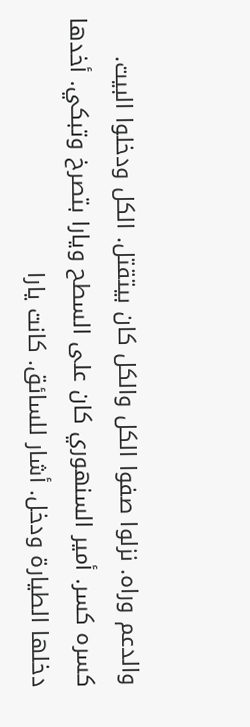والدعم وراه. نزلوا صفوا الكل والكل كان بيتقتل. الكل ودخلوا البيت. كسره كسر. أمير السنهوري كان على السطح ويارا بتصرخ وتبكي. أخدها دخلها الطيارة ودخل. أشار للسائق. كانت يارا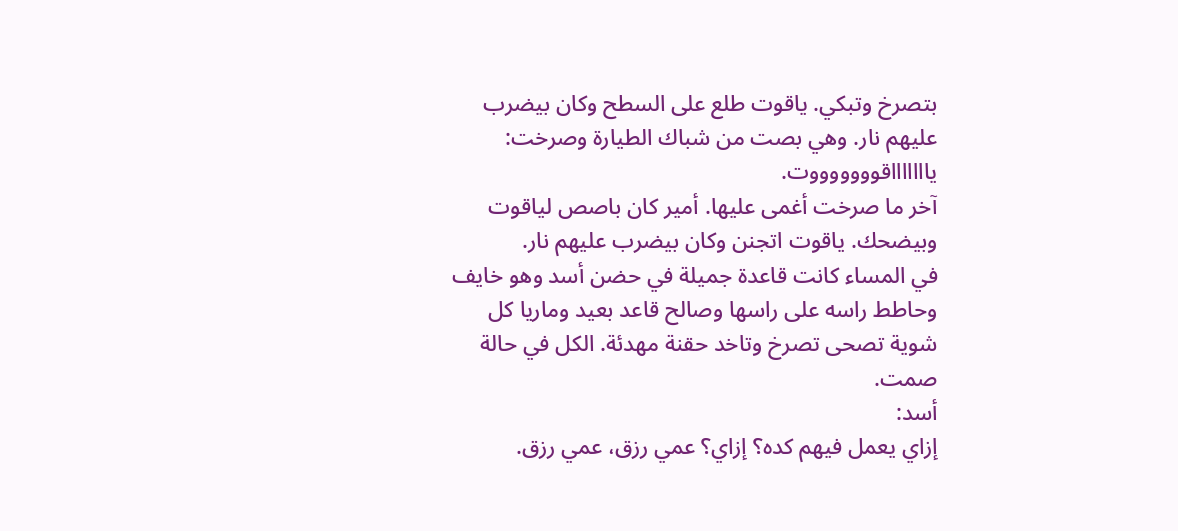بتصرخ وتبكي. ياقوت طلع على السطح وكان بيضرب عليهم نار. وهي بصت من شباك الطيارة وصرخت:
ياااااااقوووووووت.
آخر ما صرخت أغمى عليها. أمير كان باصص لياقوت وبيضحك. ياقوت اتجنن وكان بيضرب عليهم نار.
في المساء كانت قاعدة جميلة في حضن أسد وهو خايف وحاطط راسه على راسها وصالح قاعد بعيد وماريا كل شوية تصحى تصرخ وتاخد حقنة مهدئة. الكل في حالة صمت.
أسد:
إزاي يعمل فيهم كده؟ إزاي؟ عمي رزق، عمي رزق.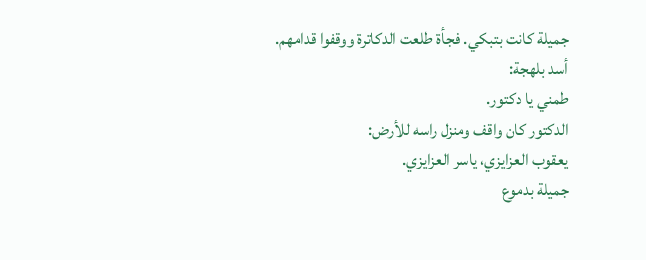جميلة كانت بتبكي. فجأة طلعت الدكاترة ووقفوا قدامهم.
أسد بلهجة:
طمني يا دكتور.
الدكتور كان واقف ومنزل راسه للأرض:
يعقوب العزايزي، ياسر العزايزي.
جميلة بدموع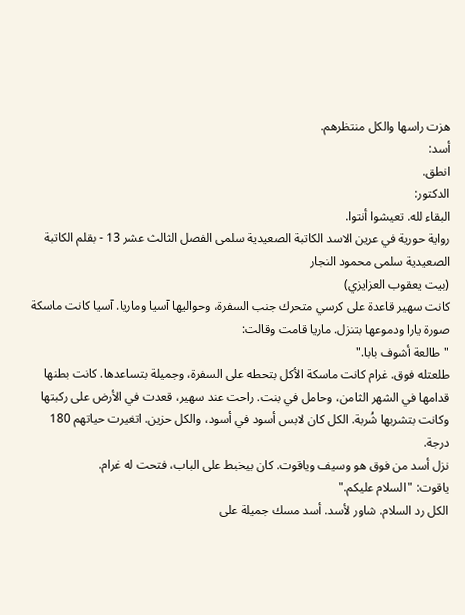هزت راسها والكل منتظرهم.
أسد:
انطق.
الدكتور:
البقاء لله. تعيشوا أنتوا.
رواية حورية في عرين الاسد الكاتبة الصعيدية سلمى الفصل الثالث عشر 13 - بقلم الكاتبة الصعيدية سلمى محمود النجار
(بيت يعقوب العزايزي)
كانت سهير قاعدة على كرسي متحرك جنب السفرة، وحواليها آسيا وماريا. آسيا كانت ماسكة صورة يارا ودموعها بتنزل. ماريا قامت وقالت:
"طالعة أشوف بابا."
طلعتله فوق. غرام كانت ماسكة الأكل بتحطه على السفرة، وجميلة بتساعدها. كانت بطنها قدامها في الشهر الثامن، وحامل في بنت. راحت عند سهير، قعدت في الأرض على ركبتها وكانت بتشربها شُربة. الكل كان لابس أسود في أسود، والكل حزين. اتغيرت حياتهم 180 درجة.
نزل أسد من فوق هو وسيف وياقوت. كان بيخبط على الباب، فتحت له غرام.
ياقوت: "السلام عليكم."
الكل رد السلام. شاور لأسد. أسد مسك جميلة على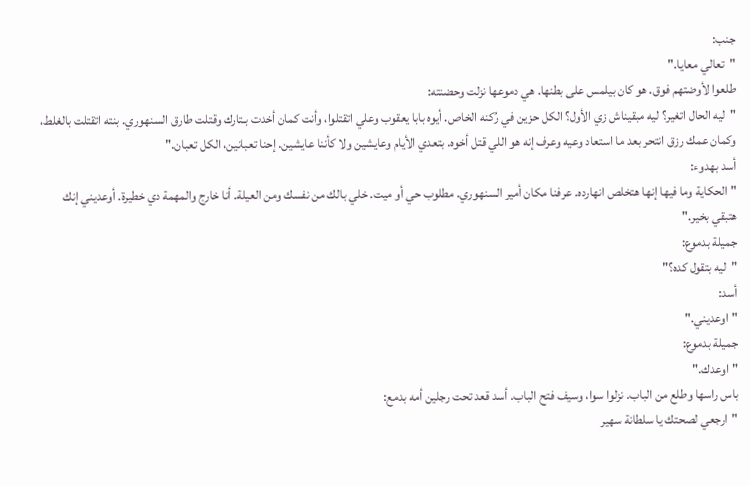جنب:
"تعالي معايا."
طلعوا لأوضتهم فوق. هو كان بيلمس على بطنها. هي دموعها نزلت وحضنته:
"ليه الحال اتغير؟ ليه مبقيناش زي الأول؟ الكل حزين في رُكنه الخاص. أيوه بابا يعقوب وعلي اتقتلوا، وأنت كمان أخدت بـتارك وقتلت طارق السنهوري. بنته اتقتلت بالغلط، وكمان عمك رزق انتحر بعد ما استعاد وعيه وعرف إنه هو اللي قتل أخوه. بتعدي الأيام وعايشين ولا كأننا عايشين. إحنا تعبانين، الكل تعبان."
أسد بهدوء:
"الحكاية وما فيها إنها هتخلص انهارده. عرفنا مكان أمير السنهوري. مطلوب حي أو ميت. خلي بالك من نفسك ومن العيلة. أنا خارج والمهمة دي خطيرة. أوعديني إنك هتبقي بخير."
جميلة بدموع:
"ليه بتقول كده؟"
أسد:
"اوعديني."
جميلة بدموع:
"اوعدك."
باس راسها وطلع من الباب. نزلوا سوا، وسيف فتح الباب. أسد قعد تحت رجلين أمه بدمع:
"ارجعي لصحتك يا سلطانة سهير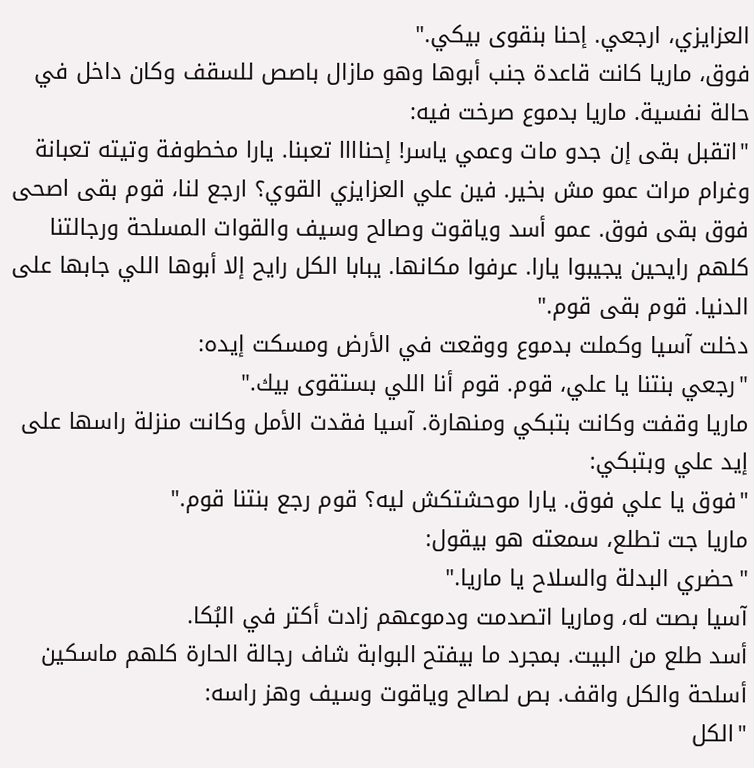العزايزي، ارجعي. إحنا بنقوى بيكي."
فوق، ماريا كانت قاعدة جنب أبوها وهو مازال باصص للسقف وكان داخل في حالة نفسية. ماريا بدموع صرخت فيه:
"اتقبل بقى إن جدو مات وعمي ياسر! إحناااا تعبنا. يارا مخطوفة وتيته تعبانة وغرام مرات عمو مش بخير. فين علي العزايزي القوي؟ ارجع لنا، قوم بقى اصحى فوق بقى فوق. عمو أسد وياقوت وصالح وسيف والقوات المسلحة ورجالتنا كلهم رايحين يجيبوا يارا. عرفوا مكانها. يبابا الكل رايح إلا أبوها اللي جابها على الدنيا. قوم بقى قوم."
دخلت آسيا وكملت بدموع ووقعت في الأرض ومسكت إيده:
"رجعي بنتنا يا علي، قوم. قوم أنا اللي بستقوى بيك."
ماريا وقفت وكانت بتبكي ومنهارة. آسيا فقدت الأمل وكانت منزلة راسها على إيد علي وبتبكي:
"فوق يا علي فوق. يارا موحشتكش ليه؟ قوم رجع بنتنا قوم."
ماريا جت تطلع، سمعته هو بيقول:
"حضري البدلة والسلاح يا ماريا."
آسيا بصت له، وماريا اتصدمت ودموعهم زادت أكتر في البُكا.
أسد طلع من البيت. بمجرد ما بيفتح البوابة شاف رجالة الحارة كلهم ماسكين أسلحة والكل واقف. بص لصالح وياقوت وسيف وهز راسه:
"الكل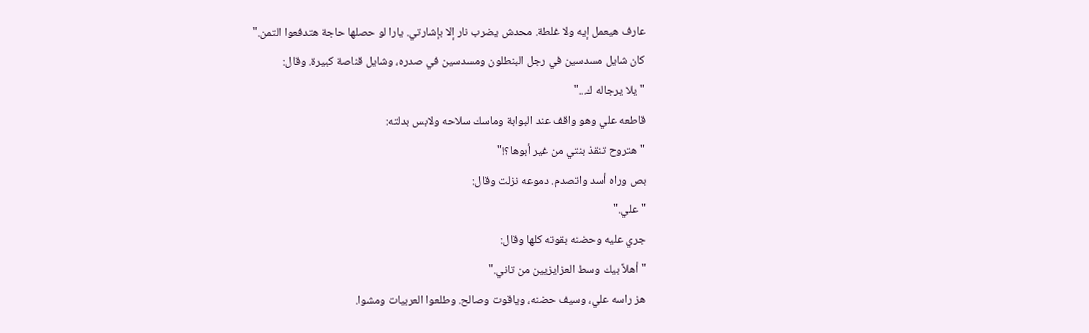عارف هيعمل إيه ولا غلطة. محدش يضرب نار إلا بإشارتي. يارا لو حصلها حاجة هتدفعوا التمن."
كان شايل مسدسين في رجل البنطلون ومسدسين في صدره، وشايل قناصة كبيرة. وقال:
"يلا يرجاله ك..."
قاطعه علي وهو واقف عند البوابة وماسك سلاحه ولابس بدلته:
"هتروح تنقذ بنتي من غير أبوها؟!"
بص وراه أسد واتصدم. دموعه نزلت وقال:
"علي."
جري عليه وحضنه بقوته كلها وقال:
"أهلاً بيك وسط العزايزيين من تاني."
هز راسه علي، وسيف حضنه، وياقوت وصالح. وطلعوا العربيات ومشوا.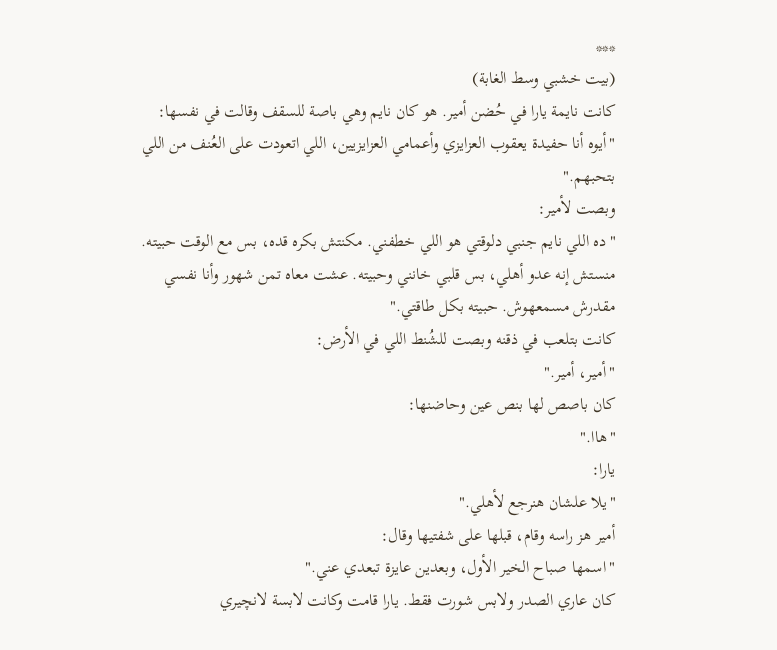***
(بيت خشبي وسط الغابة)
كانت نايمة يارا في حُضن أمير. هو كان نايم وهي باصة للسقف وقالت في نفسها:
"أيوه أنا حفيدة يعقوب العزايزي وأعمامي العزايزيين، اللي اتعودت على العُنف من اللي بتحبهم."
وبصت لأمير:
"ده اللي نايم جنبي دلوقتي هو اللي خطفني. مكنتش بكره قده، بس مع الوقت حبيته. منستش إنه عدو أهلي، بس قلبي خانني وحبيته. عشت معاه تمن شهور وأنا نفسي مقدرش مسمعهوش. حبيته بكل طاقتي."
كانت بتلعب في ذقنه وبصت للشُنط اللي في الأرض:
"أمير، أمير."
كان باصص لها بنص عين وحاضنها:
"هاا."
يارا:
"يلا علشان هنرجع لأهلي."
أمير هز راسه وقام، قبلها على شفتيها وقال:
"اسمها صباح الخير الأول، وبعدين عايزة تبعدي عني."
كان عاري الصدر ولابس شورت فقط. يارا قامت وكانت لابسة لانچيري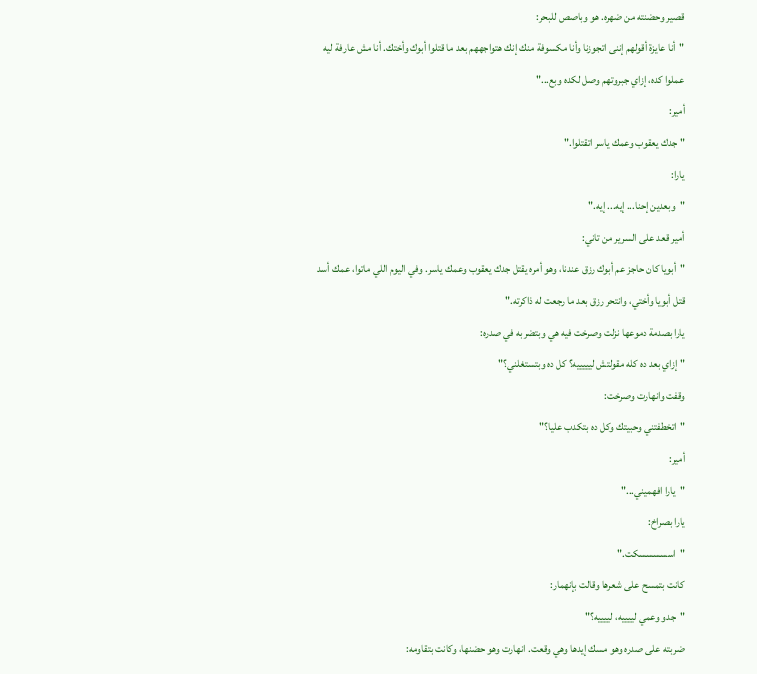قصير وحضنته من ضهره. هو وباصص للبحر:
"أنا عايزة أقولهم إننى اتجوزنا وأنا مكسوفة منك إنك هتواجههم بعد ما قتلوا أبوك وأختك. أنا مش عارفة ليه عملوا كده، إزاي جبروتهم وصل لكده وبع..."
أمير:
"جدك يعقوب وعمك ياسر اتقتلوا."
يارا:
"وبعدين إحنا... إيه... إيه."
أمير قعد على السرير من تاني:
"أبويا كان حاجز عم أبوك رزق عندنا، وهو أمره يقتل جدك يعقوب وعمك ياسر. وفي اليوم اللي ماتوا، عمك أسد قتل أبويا وأختي، وانتحر رزق بعد ما رجعت له ذاكرته."
يارا بصدمة دموعها نزلت وصرخت فيه هي وبتضربه في صدره:
"إزاي بعد ده كله مقولتش ليييييه؟ كل ده وبتستغلني؟"
وقفت وانهارت وصرخت:
"اتخطفتني وحبيتك وكل ده بتكدب عليا؟"
أمير:
"يارا افهميني..."
يارا بصراخ:
"اسسسسسكت."
كانت بتمسح على شعرها وقالت بإنهمار:
"جدو وعمي لييييه، لييييه؟"
ضربته على صدره وهو مسك إيدها وهي وقعت. انهارت وهو حضنها، وكانت بتقاومه: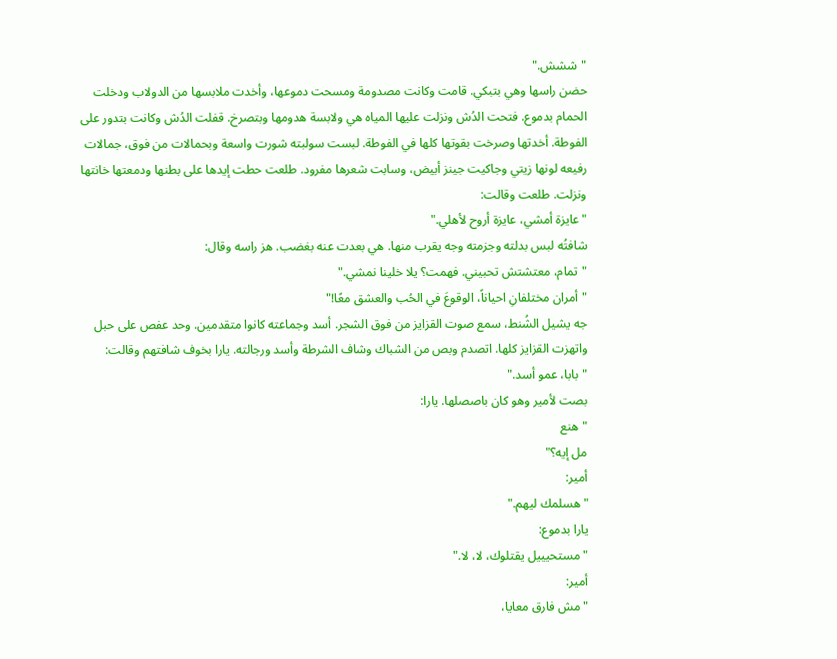"ششش."
حضن راسها وهي بتبكي. قامت وكانت مصدومة ومسحت دموعها، وأخدت ملابسها من الدولاب ودخلت الحمام بدموع. فتحت الدُش ونزلت عليها المياه هي ولابسة هدومها وبتصرخ. قفلت الدُش وكانت بتدور على الفوطة. أخدتها وصرخت بقوتها كلها في الفوطة. لبست سولبته شورت واسعة وبحمالات من فوق، جمالات رفيعه لونها زيتي وجاكيت جينز أبيض، وسابت شعرها مفرود. طلعت حطت إيدها على بطنها ودمعتها خانتها ونزلت. طلعت وقالت:
"عايزة أمشي، عايزة أروح لأهلي."
شافتُه لبس بدلته وجزمته وجه يقرب منها. هي بعدت عنه بغضب. هز راسه وقال:
"تمام، معتشتش تحبيني. فهمت؟ يلا خلينا نمشي."
"أمران مختلفانِ احياناً، الوقوعَ في الحُب والعشق معًا!"
جه يشيل الشُنط، سمع صوت القزايز من فوق الشجر. أسد وجماعته كانوا متقدمين. وحد عفص على حبل واتهزت القزايز كلها. اتصدم وبص من الشباك وشاف الشرطة وأسد ورجالته. يارا بخوف شافتهم وقالت:
"بابا، عمو أسد."
بصت لأمير وهو كان باصصلها. يارا:
"هنع
مل إيه؟"
أمير:
"هسلمك ليهم."
يارا بدموع:
"مستحيييل يقتلوك، لا، لا."
أمير:
"مش فارق معايا،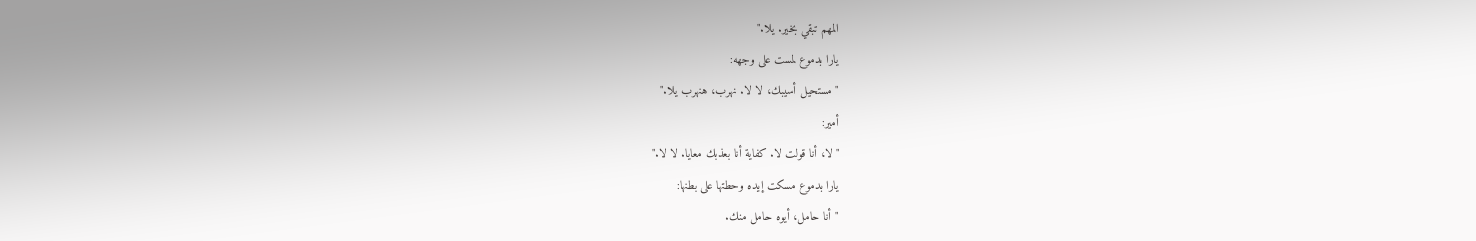المهم تبقي بخير. يلا."
يارا بدموع لمست على وجهه:
"مستحيل أسيبك، لا لا. نهرب، هنهرب يلا."
أمير:
"لا، أنا قولت لا. كفاية أنا بعذبك معايا. لا لا."
يارا بدموع مسكت إيده وحطتها على بطنها:
"أنا حامل، أيوه حامل منك.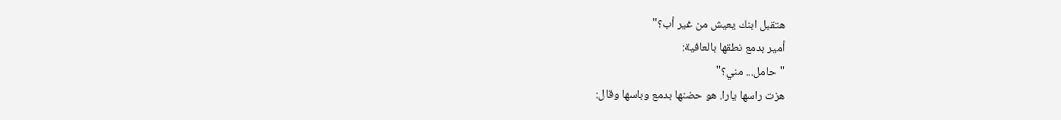هتقبل ابنك يعيش من غير أب؟"
أمير بدمع نطقها بالعافية:
"حامل... مني؟"
هزت راسها يارا. هو حضنها بدمع وباسها وقال: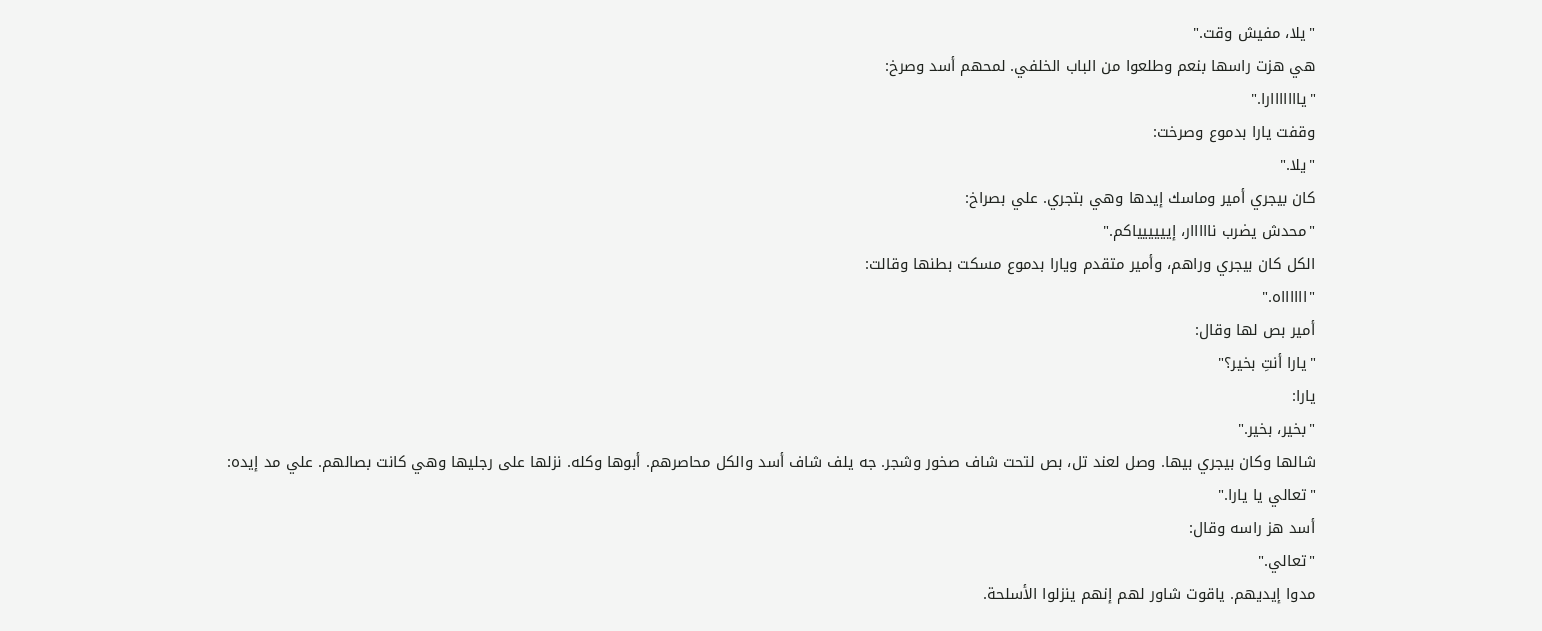"يلا، مفيش وقت."
هي هزت راسها بنعم وطلعوا من الباب الخلفي. لمحهم أسد وصرخ:
"يااااااارا."
وقفت يارا بدموع وصرخت:
"يلا."
كان بيجري أمير وماسك إيدها وهي بتجري. علي بصراخ:
"محدش يضرب نااااار، إيييييياكم."
الكل كان بيجري وراهم، وأمير متقدم ويارا بدموع مسكت بطنها وقالت:
"ااااااه."
أمير بص لها وقال:
"يارا أنتِ بخير؟"
يارا:
"بخير، بخير."
شالها وكان بيجري بيها. وصل لعند تل، بص لتحت شاف صخور وشجر. جه يلف شاف أسد والكل محاصرهم. أبوها وكله. نزلها على رجليها وهي كانت بصالهم. علي مد إيده:
"تعالي يا يارا."
أسد هز راسه وقال:
"تعالي."
مدوا إيديهم. ياقوت شاور لهم إنهم ينزلوا الأسلحة.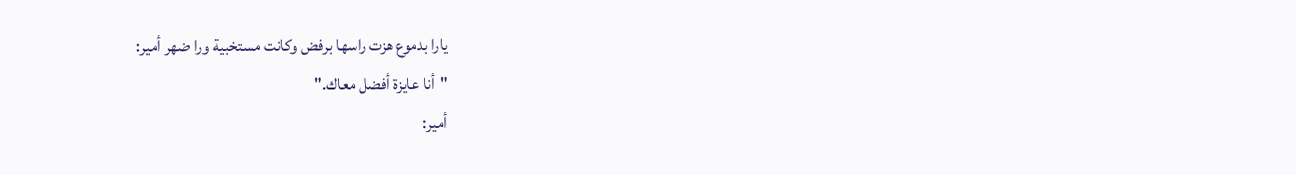يارا بدموع هزت راسها برفض وكانت مستخبية ورا ضهر أمير:
"أنا عايزة أفضل معاك."
أمير: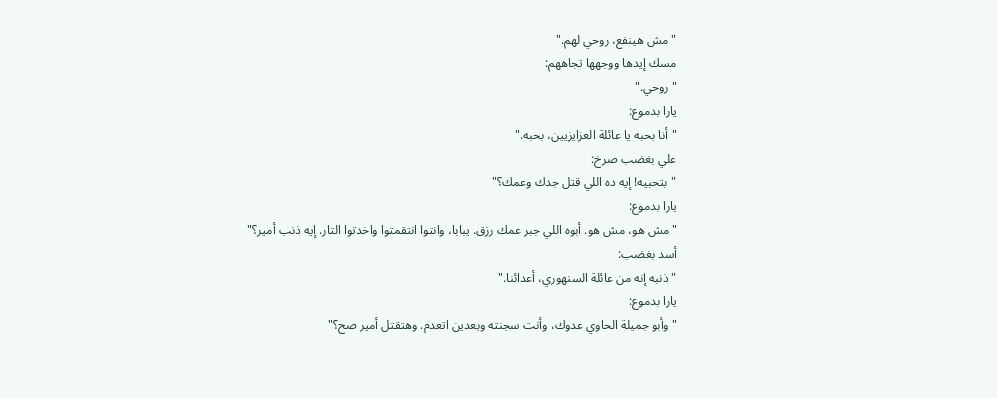"مش هينفع، روحي لهم."
مسك إيدها ووجهها تجاههم:
"روحي."
يارا بدموع:
"أنا بحبه يا عائلة العزايزيين، بحبه."
علي بغضب صرخ:
"بتحبيه! إيه ده اللي قتل جدك وعمك؟"
يارا بدموع:
"مش هو، مش هو. أبوه اللي جبر عمك رزق. يبابا، وانتوا انتقمتوا واخدتوا التار. إيه ذنب أمير؟"
أسد بغضب:
"ذنبه إنه من عائلة السنهوري، أعدائنا."
يارا بدموع:
"وأبو جميلة الحاوي عدوك، وأنت سجنته وبعدين اتعدم. وهتقتل أمير صح؟"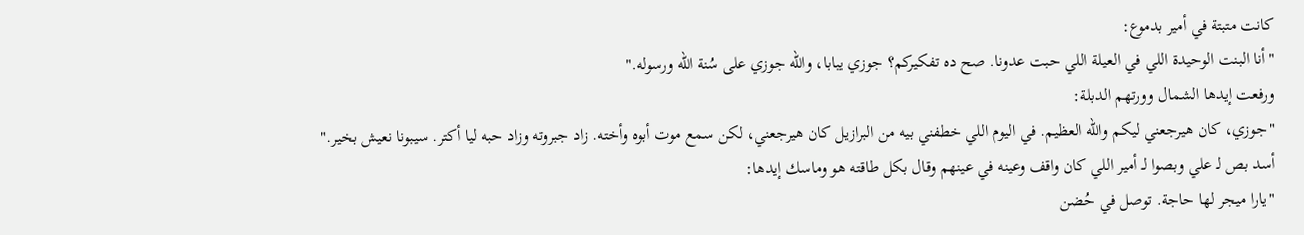كانت متبتة في أمير بدموع:
"أنا البنت الوحيدة اللي في العيلة اللي حبت عدونا. صح ده تفكيركم؟ جوزي يبابا، والله جوزي على سُنة الله ورسوله."
ورفعت إيدها الشمال وورتهم الدبلة:
"جوزي، كان هيرجعني ليكم والله العظيم. في اليوم اللي خطفني بيه من البرازيل كان هيرجعني، لكن سمع موت أبوه وأخته. زاد جبروته وزاد حبه ليا أكتر. سيبونا نعيش بخير."
أسد بص لـ علي وبصوا لـ أمير اللي كان واقف وعينه في عينهم وقال بكل طاقته هو وماسك إيدها:
"يارا ميجر لها حاجة. توصل في حُضن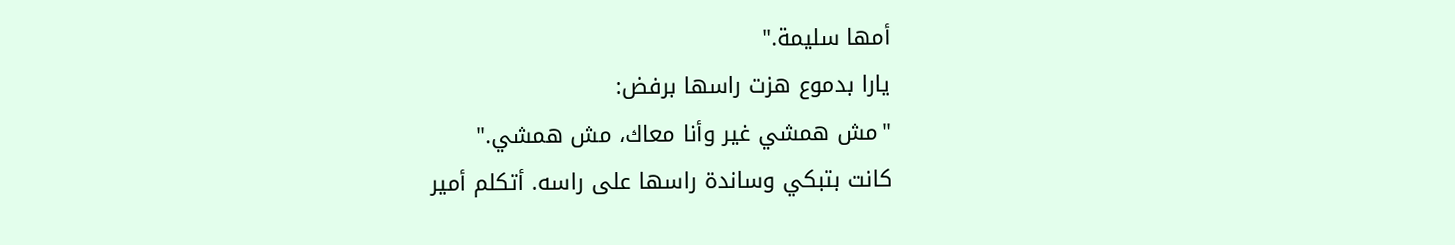أمها سليمة."
يارا بدموع هزت راسها برفض:
"مش همشي غير وأنا معاك، مش همشي."
كانت بتبكي وساندة راسها على راسه. أتكلم أمير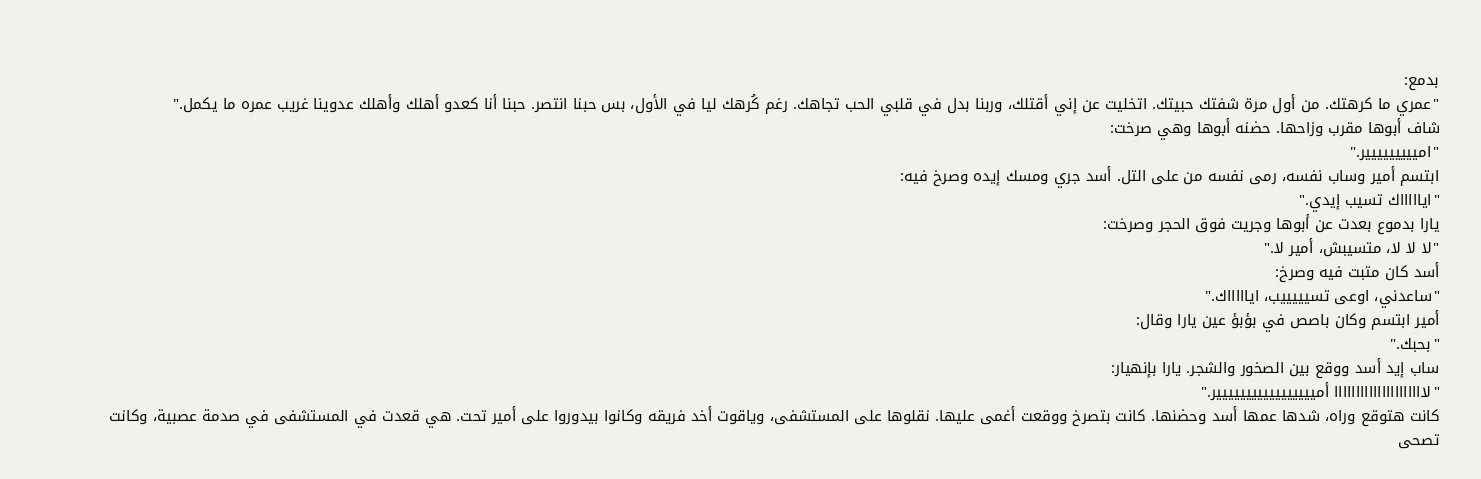بدمع:
"عمري ما كرهتك. من أول مرة شفتك حبيتك. اتخليت عن إني أقتلك، وربنا بدل في قلبي الحب تجاهك. رغم كُرهك ليا في الأول، بس حبنا انتصر. حبنا أنا كعدو أهلك وأهلك عدوينا غريب عمره ما يكمل."
شاف أبوها مقرب وزاحها. حضنه أبوها وهي صرخت:
"امييييييييير."
ابتسم أمير وساب نفسه، رمى نفسه من على التل. أسد جري ومسك إيده وصرخ فيه:
"اياااااك تسيب إيدي."
يارا بدموع بعدت عن أبوها وجريت فوق الحجر وصرخت:
"لا لا لا، متسيبش، أمير لا."
أسد كان متبت فيه وصرخ:
"ساعدني، اوعى تسيييييب، اياااااك."
أمير ابتسم وكان باصص في بؤبؤ عين يارا وقال:
"بحبك."
ساب إيد أسد ووقع بين الصخور والشجر. يارا بإنهيار:
"لااااااااااااااااااااا أمييييييييييييييييير."
كانت هتوقع وراه، شدها عمها أسد وحضنها. كانت بتصرخ ووقعت أغمى عليها. نقلوها على المستشفى، وياقوت أخد فريقه وكانوا بيدوروا على أمير تحت. هي قعدت في المستشفى في صدمة عصبية، وكانت تصحى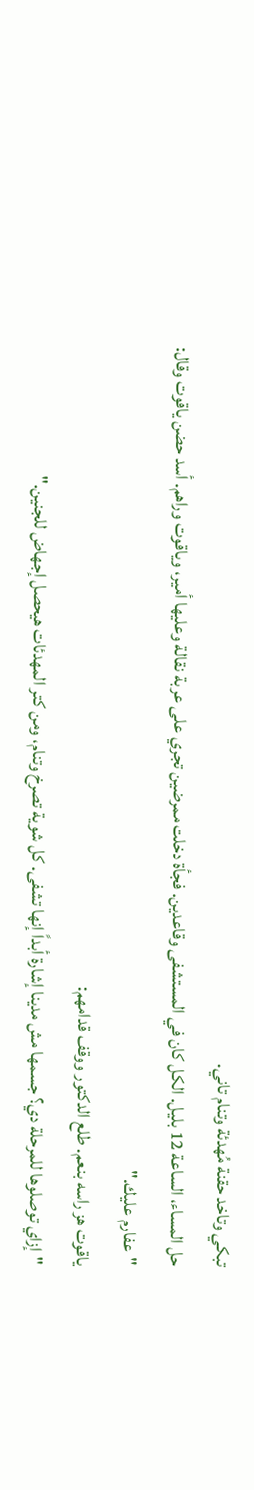تبكي وتاخد حقنة مُهدئة وتنام تاني.
حل المساء، الساعة 12 بليل. الكل كان في المستشفى وقاعدين. فجأة دخلت ممرضين تجري على عربة نقالة وعليها أمير، وياقوت وراهم. أسد حضن ياقوت وقال:
"عفارم عليك."
ياقوت هز راسه بنعم. طلع الدكتور ووقف قدامهم:
"إزاي توصلوها للمرحلة دي؟ جسمها مش مدينا إشارة أبداً إنها تشفى. كل شوية تصرخ وتنام، ومن كتر المهدئات هيحصل إجهاض للجنين."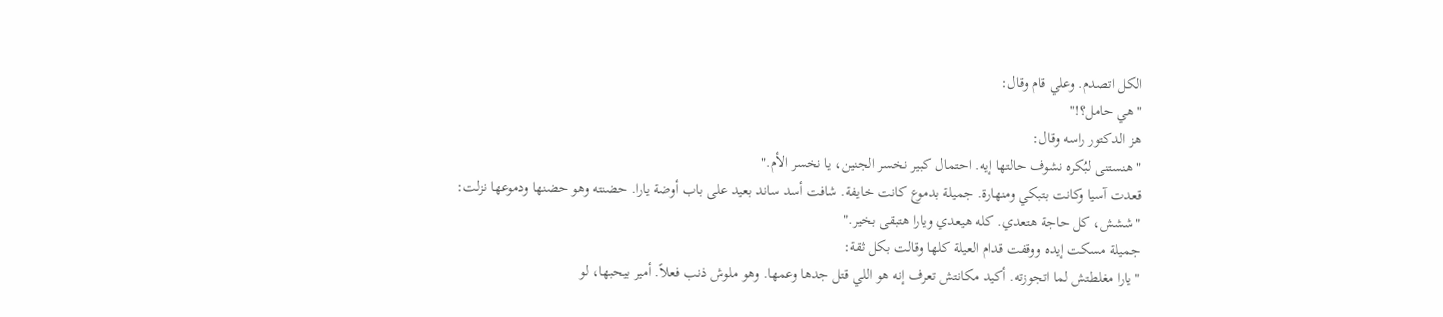الكل اتصدم. وعلي قام وقال:
"هي حامل؟!"
هز الدكتور راسه وقال:
"هنستنى لبُكره نشوف حالتها إيه. احتمال كبير نخسر الجنين، يا نخسر الأم."
قعدت آسيا وكانت بتبكي ومنهارة. جميلة بدموع كانت خايفة. شافت أسد ساند بعيد على باب أوضة يارا. حضنته وهو حضنها ودموعها نزلت:
"ششش، كل حاجة هتعدي. كله هيعدي ويارا هتبقى بخير."
جميلة مسكت إيده ووقفت قدام العيلة كلها وقالت بكل ثقة:
"يارا مغلطتش لما اتجوزته. أكيد مكانتش تعرف إنه هو اللي قتل جدها وعمها. وهو ملوش ذنب فعلاً. أمير بيحبها، لو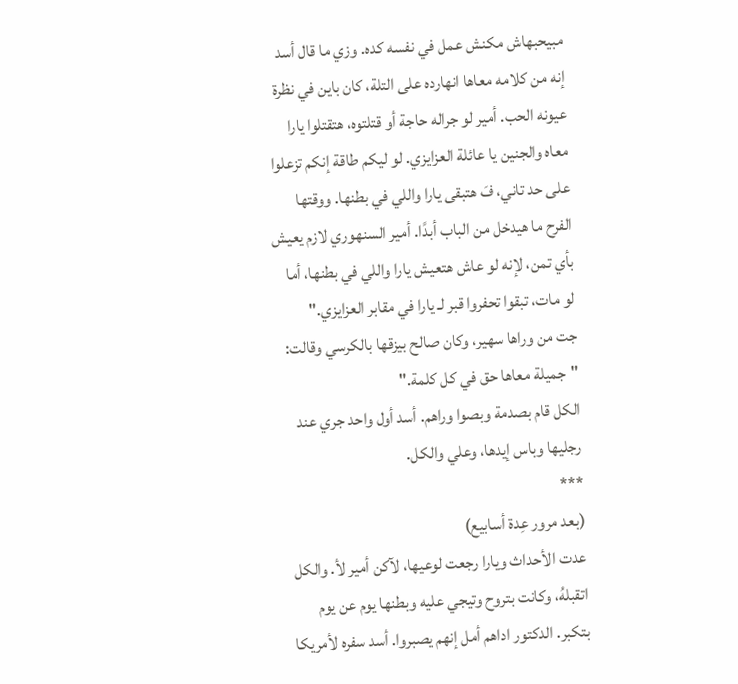مبيحبهاش مكنش عمل في نفسه كده. وزي ما قال أسد إنه من كلامه معاها انهارده على التلة، كان باين في نظرة عيونه الحب. أمير لو جراله حاجة أو قتلتوه، هتقتلوا يارا معاه والجنين يا عائلة العزايزي. لو ليكم طاقة إنكم تزعلوا على حد تاني، فَ هتبقى يارا واللي في بطنها. ووقتها الفرح ما هيدخل من الباب أبدًا. أمير السنهوري لازم يعيش بأي تمن، لإنه لو عاش هتعيش يارا واللي في بطنها، أما لو مات، تبقوا تحفروا قبر لـ يارا في مقابر العزايزي."
جت من وراها سهير، وكان صالح بيزقها بالكرسي وقالت:
"جميلة معاها حق في كل كلمة."
الكل قام بصدمة وبصوا وراهم. أسد أول واحد جري عند رجليها وباس إيدها، وعلي والكل.
***
(بعد مرور عِدة أسابيع)
عدت الأحداث ويارا رجعت لوعيها، لآكن أمير لأ. والكل اتقبلهُ، وكانت بتروح وتيجي عليه وبطنها يوم عن يوم بتكبر. الدكتور اداهم أمل إنهم يصبروا. أسد سفره لأمريكا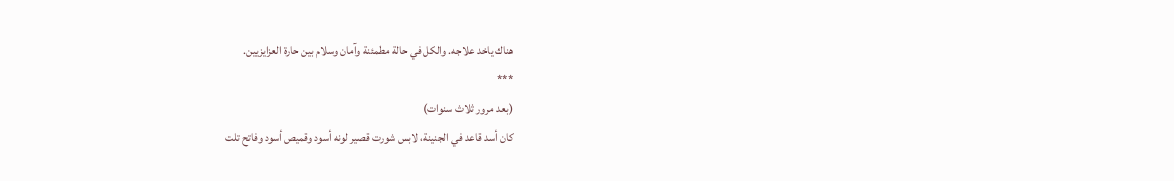هناك ياخد علاجه. والكل في حالة مطمئنة وآمان وسلام بين حارة العزايزيين.
***
(بعد مرور ثلاث سنوات)
كان أسد قاعد في الجنينة، لابس شورت قصير لونه أسود وقميص أسود وفاتح تلت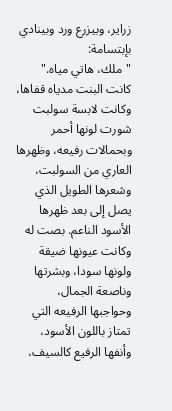زراير، وبيزرع ورد وبينادي بإبتسامة:
"ملك، هاتي مياه."
كانت البنت مدياه قفاها، وكانت لابسة سولبت شورت لونها أحمر وبحمالات رفيعه، وظهرها العاري من السولبت، وشعرها الطويل الذي يصل إلى بعد ظهرها الأسود الناعم. بصت له وكانت عيونها ضيقة ولونها سودا، وبشرتها وناصعة الجمال، وحواجبها الرفيعه التي تمتاز باللون الأسود، وأنفها الرفيع كالسيف،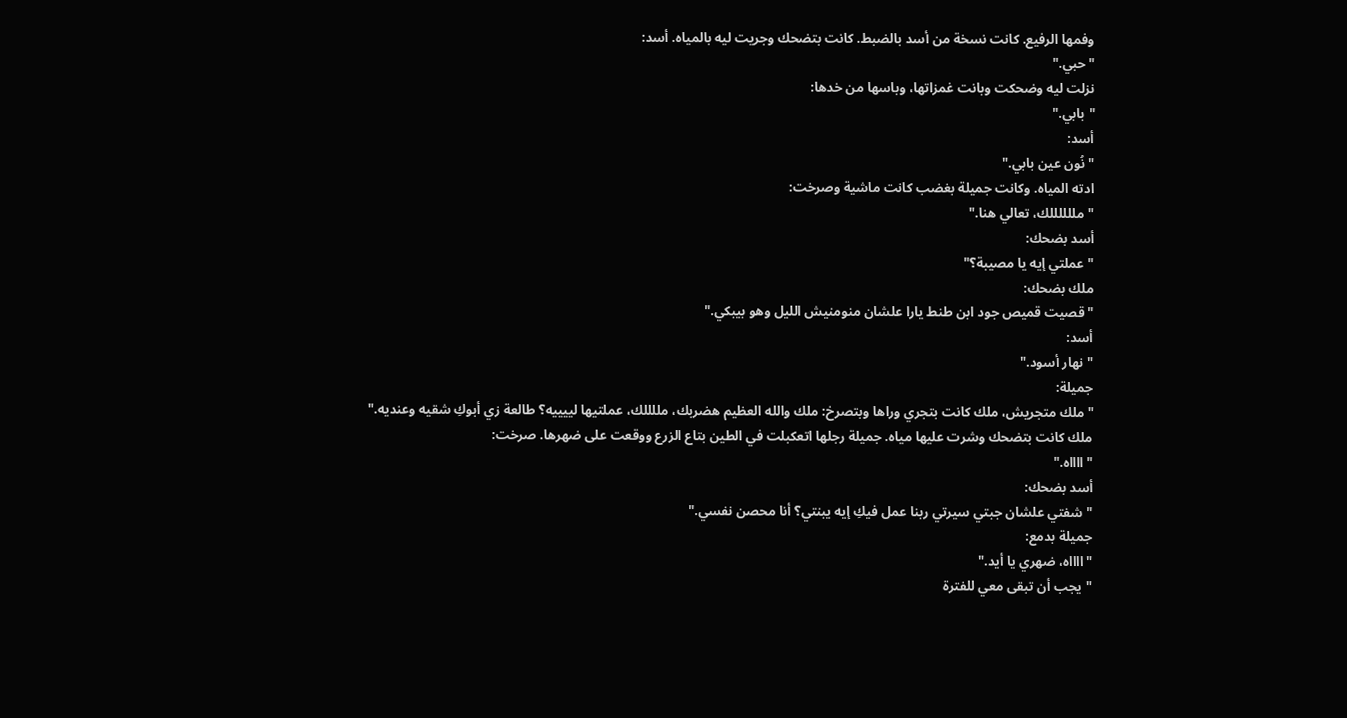وفمها الرفيع. كانت نسخة من أسد بالضبط. كانت بتضحك وجريت ليه بالمياه. أسد:
"حبي."
نزلت ليه وضحكت وبانت غمزاتها، وباسها من خدها:
"بابي."
أسد:
"نُون عين بابي."
ادته المياه. وكانت جميلة بغضب كانت ماشية وصرخت:
"مللللللك، تعالي هنا."
أسد بضحك:
"عملتي إيه يا مصيبة؟"
ملك بضحك:
"قصيت قميص جود ابن طنط يارا علشان منومنيش الليل وهو بيبكي."
أسد:
"نهار أسود."
جميلة:
"ملك متجريش، ملك كانت بتجري وراها وبتصرخ: ملك والله العظيم هضربك، مللللك، عملتيها لييييه؟ طالعة زي أبوكِ شقيه وعنديه."
ملك كانت بتضحك وشرت عليها مياه. جميلة رجلها اتعكبلت في الطين بتاع الزرع ووقعت على ضهرها. صرخت:
"ااااه."
أسد بضحك:
"شفتي علشان جبتي سيرتي ربنا عمل فيكِ إيه يبنتي؟ أنا محصن نفسي."
جميلة بدمع:
"ااااه، ضهري يا أيد."
"يجب أن تبقى معي للفترة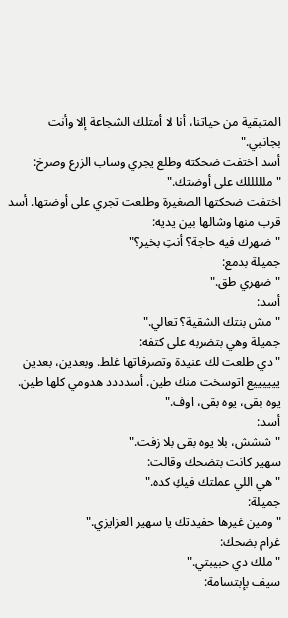المتبقية من حياتنا، أنا لا أمتلك الشجاعة إلا وأنت بجانبي."
أسد اختفت ضحكته وطلع يجري وساب الزرع وصرخ:
"ملللللك على أوضتك."
اختفت ضحكتها الصغيرة وطلعت تجري على أوضتها. أسد قرب منها وشالها بين يديه:
"ضهرك فيه حاجة؟ أنتِ بخير؟"
جميلة بدمع:
"ضهري طق."
أسد:
"مش بنتك الشقية؟ تعالي."
جميلة وهي بتضربه على كتفه:
"دي طلعت لك عنيدة وتصرفاتها غلط. وبعدين، بعدين ييييييع اتوسخت منك طين. أسدددد هدومي كلها طين. يوه بقى، يوه بقى، اوف."
أسد:
"ششش، بلا يوه بقى بلا زفت."
سهير كانت بتضحك وقالت:
"هي اللي عملتك فيكِ كده."
جميلة:
"ومين غيرها حفيدتك يا سهير العزايزي."
غرام بضحك:
"ملك دي حبيبتي."
سيف بإبتسامة: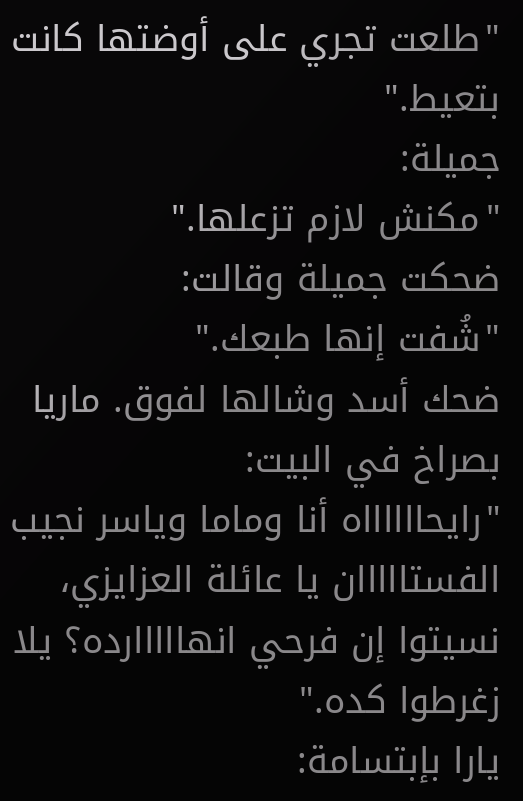"طلعت تجري على أوضتها كانت بتعيط."
جميلة:
"مكنش لازم تزعلها."
ضحكت جميلة وقالت:
"شُفت إنها طبعك."
ضحك أسد وشالها لفوق. ماريا بصراخ في البيت:
"رايحااااااه أنا وماما وياسر نجيب الفستااااان يا عائلة العزايزي، نسيتوا إن فرحي انهااااارده؟ يلا زغرطوا كده."
يارا بإبتسامة: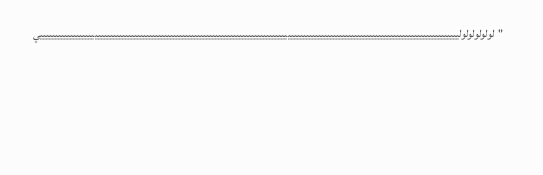"لولولولولوليييييييييييييييييييييييييييييييييييييييييييييييييييييييييييييييييييييييييييييييييييييييييييييييييييييييييييييييييييييييييييييييييييييييييييي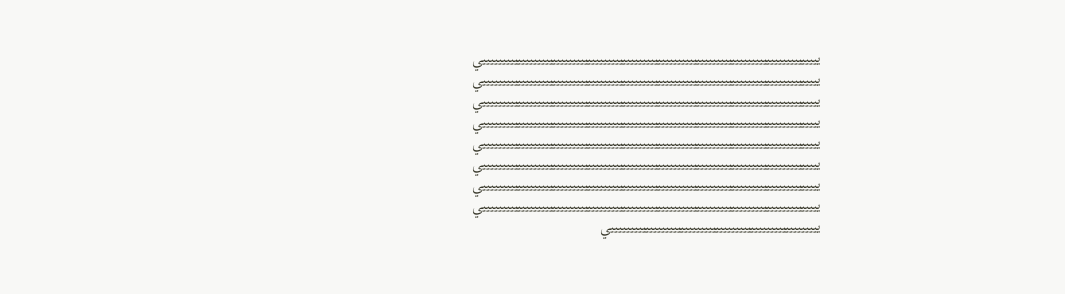ييييييييييييييييييييييييييييييييييييييييييييييييييييييييييييييييييييييييييييييييييييييييييييييييييييييييييييييييييييييييييييييييييييييييييييييييييييييييييييييييييييييييييييييييييييييييييييييييييييييييييييييييييييييييييييييييييييييييييييييييييييييييييييييييييييييييييييييييييييييييييييييييييييييييييييييييييييييييييييييييييييييييييييييييييييييييييييييييييييييييييييييييييييييييييييييييييييييييييييييييييييييييييييييييييييييييييييييييييييييييييييييييييييييييييييييييييييييييييييييييييييييييييييييييييييييييييييييييييييييييييييييييييييييييييييييييييييييييييييييييييييييييييييييييييييييييييييييييييييييييييييييييييييييييييييييييييييييييييييييييييييييييييييييييييييييييييييييييييييييييييييييييييييييييييييييييييييييييييييييييييييييييييييييييييييييييييييييييييييييي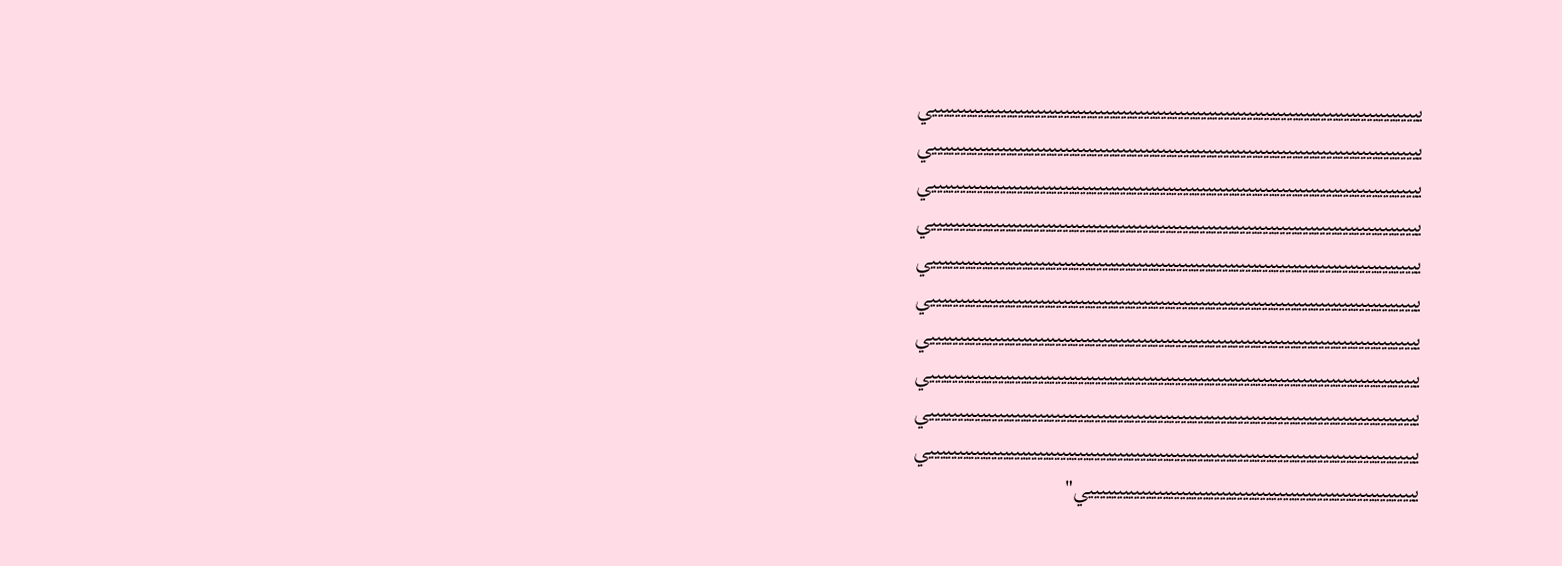ييييييييييييييييييييييييييييييييييييييييييييييييييييييييييييييييييييييييييييييييييييييييييييييييييييييييييييييييييييييييييييييييييييييييييييييييييييييييييييييييييييييييييييييييييييييييييييييييييييييييييييييييييييييييييييييييييييييييييييييييييييييييييييييييييييييييييييييييييييييييييييييييييييييييييييييييييييييييييييييييييييييييييييييييييييييييييييييييييييييييييييييييييييييييييييييييييييييييييييييييييييييييييييييييييييييييييييييييييييييييييييييييييييييييييييييييييييييييييييييييييييييييييييييييييييييييييييييييييييييييييييييييييييييييييييييييييييييييييييييييييييييييييييييييييييييييييييييييييييييييييييييييييييييييييييييييييييييييييييييييييييييييييييييييييييييييييييييييييييييييييييييييييييييييييييييييييييييييييييييييييييييييييييييييييييييييييييييييييييييييييييييييييييييييييييييييييييييييييييييييييييييييييييييييييييييييييييييييييييييييييييييييييييييييييييييييييييييييييييييييييييييييييييييييييييييييييييييييييييييييييييييييي"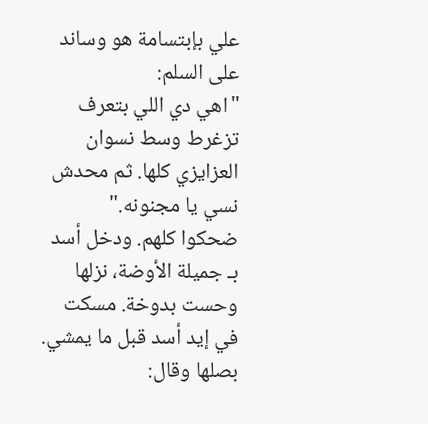علي بإبتسامة هو وساند على السلم:
"اهي دي اللي بتعرف تزغرط وسط نسوان العزايزي كلها. ثم محدش نسي يا مجنونه."
ضحكوا كلهم. ودخل أسد بـ جميلة الأوضة، نزلها وحست بدوخة. مسكت في إيد أسد قبل ما يمشي. بصلها وقال: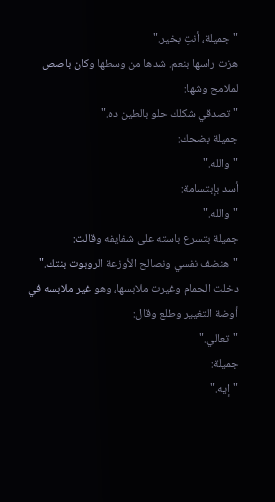"جميلة، أنتِ بخير."
هزت راسها بنعم. شدها من وسطها وكان باصص لملامح وشها:
"تصدقي شكلك حلو بالطين ده."
جميلة بضحك:
"والله."
أسد بإبتسامة:
"والله."
جميلة بتسرع باسته على شفايفه وقالت:
"هنضف نفسي ونصالح الأوزعة الروبوت بنتك."
دخلت الحمام وغيرت ملابسها، وهو غير ملابسه في أوضة التغيير وطلع وقال:
"تعالي."
جميلة:
"إيه."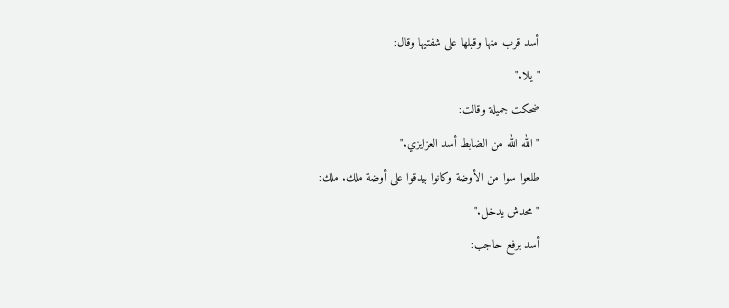أسد قرب منها وقبلها على شفتيها وقال:
"يلا."
ضحكت جميلة وقالت:
"الله الله من الضابط أسد العزايزي."
طلعوا سوا من الأوضة وكانوا بيدقوا على أوضة ملك. ملك:
"محدش يدخل."
أسد برفع حاجب: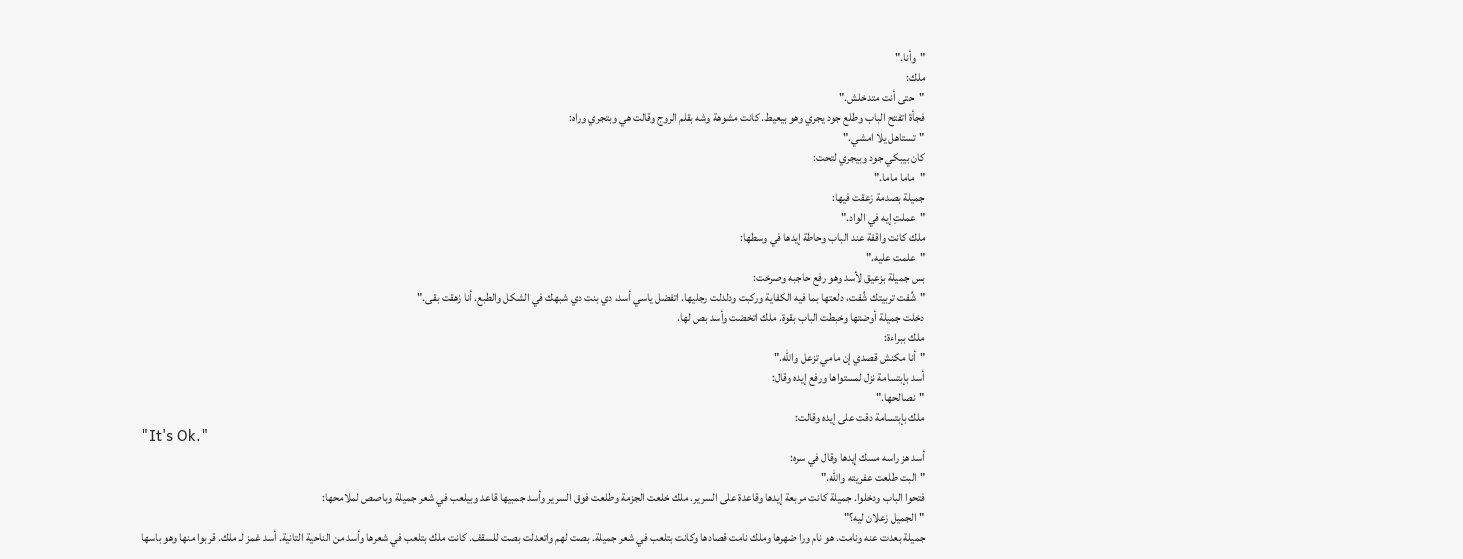"وأنا."
ملك:
"حتى أنت متدخلش."
فجأة اتفتح الباب وطلع جود يجري وهو بيعيط. كانت مشوهة وشه بقلم الروج وقالت هي وبتجري وراه:
"تستاهل يلا امشي."
كان بيبكي جود وبيجري لتحت:
"ماما ماما."
جميلة بصدمة زعقت فيها:
"عملتِ إيه في الواد."
ملك كانت واقفة عند الباب وحاطة إيدها في وسطها:
"علمت عليه."
بس جميلة بزعيق لأسد وهو رفع حاجبه وصرخت:
"شُفت تربيتك شُفت، دلعتها بما فيه الكفاية وركبت ودلدلت رجليها. اتفضل ياسي أسد، دي بنت دي شبهك في الشكل والطبع. أنا زهقت بقى."
دخلت جميلة أوضتها وخبطت الباب بقوة. ملك اتخضت وأسد بص لها.
ملك ببراءة:
"أنا مكنش قصدي إن مامي تزعل والله."
أسد بإبتسامة نزل لمستواها ورفع إيده وقال:
"نصالحها."
ملك بإبتسامة دقت على إيده وقالت:
"It's Ok."
أسد هز راسه مسك إيدها وقال في سره:
"البت طلعت عفريته والله."
فتحوا الباب ودخلوا. جميلة كانت مربعة إيدها وقاعدة على السرير. ملك خلعت الجزمة وطلعت فوق السرير وأسد جمبيها قاعد وبيلعب في شعر جميلة وباصص لملامحها:
"الجميل زعلان ليه؟"
جميلة بعدت عنه ونامت. هو نام ورا ضهرها وملك نامت قصادها وكانت بتلعب في شعر جميلة. بصت لهم واتعدلت بصت للسقف. كانت ملك بتلعب في شعرها وأسد من الناحية التانية. أسد غمز لـ ملك. قربوا منها وهو باسها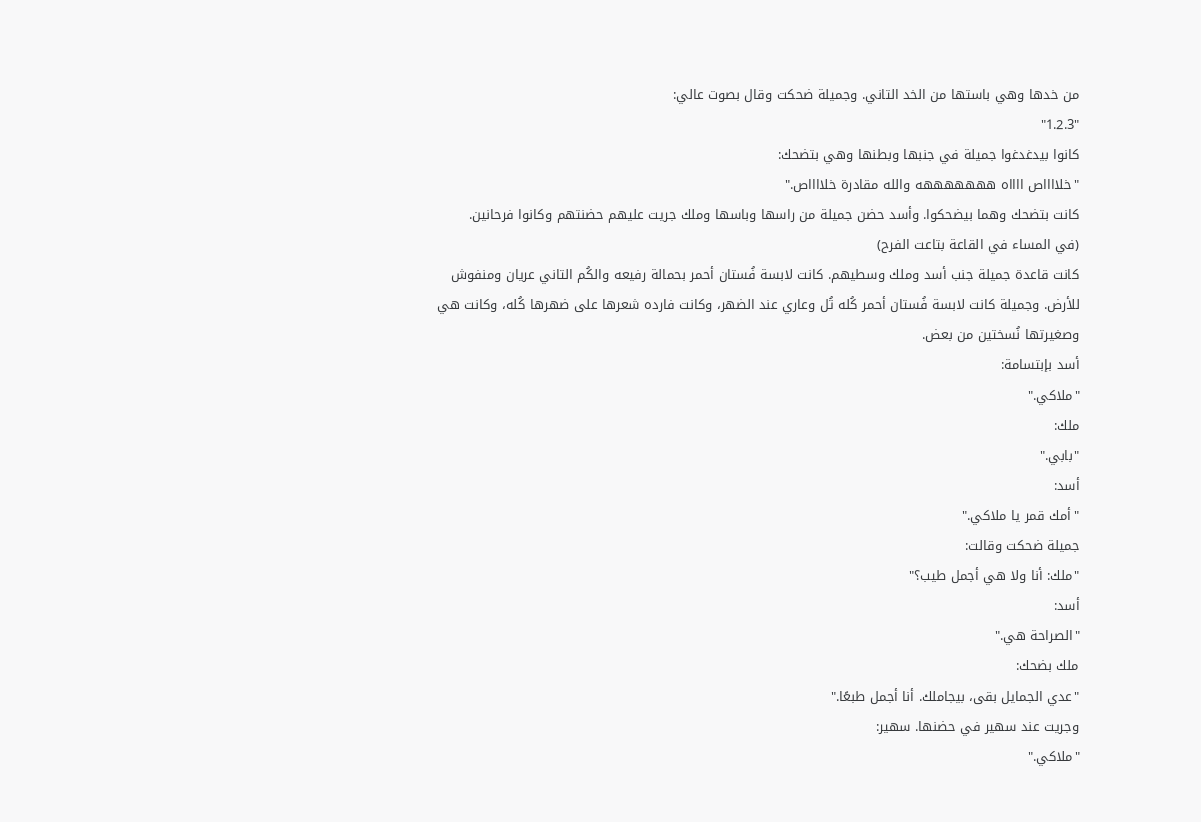من خدها وهي باستها من الخد التاني. وجميلة ضحكت وقال بصوت عالي:
"1.2.3"
كانوا بيدغدغوا جميلة في جنبها وبطنها وهي بتضحك:
"خلااااص ااااه هههههههه والله مقادرة خلااااص."
كانت بتضحك وهما بيضحكوا. وأسد حضن جميلة من راسها وباسها وملك جريت عليهم حضنتهم وكانوا فرحانين.
(في المساء في القاعة بتاعت الفرح)
كانت قاعدة جميلة جنب أسد وملك وسطيهم. كانت لابسة فُستان أحمر بحمالة رفيعه والكُم التاني عريان ومنفوش للأرض. وجميلة كانت لابسة فُستان أحمر كُله تُل وعاري عند الضهر، وكانت فارده شعرها على ضهرها كُله، وكانت هي وصغيرتها نُسختين من بعض.
أسد بإبتسامة:
"ملاكي."
ملك:
"بابي."
أسد:
"أمك قمر يا ملاكي."
جميلة ضحكت وقالت:
"ملك: أنا ولا هي أجمل طيب؟"
أسد:
"الصراحة هي."
ملك بضحك:
"عدي الجمايل بقى، بيجاملك. أنا أجمل طبعًا."
وجريت عند سهير في حضنها. سهير:
"ملاكي."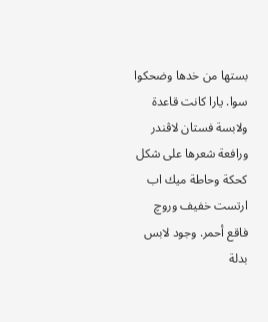بستها من خدها وضحكوا سوا. يارا كانت قاعدة ولابسة فستان لاڤندر ورافعة شعرها على شكل كحكة وحاطة ميك اب ارتست خفيف وروچ فاقع أحمر. وجود لابس بدلة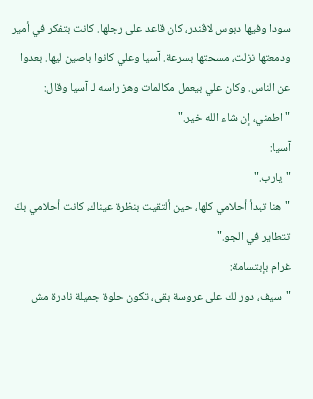سودا وفيها دبوس لاڤندر، كان قاعد على رجلها. كانت بتفكر في أمير ودمعتها نزلت، مسحتها بسرعة. آسيا وعلي كانوا باصين ليها. بعدوا عن الناس. وكان علي بيعمل مكالمات وهز راسه لـ آسيا وقال:
"اطمني، إن شاء الله خير."
آسيا:
"يارب."
"هنا تبدأ أحلامي كلها، حين ألتقيت بنظرة عيناك، كانت أحلامي بكَ تتطاير في الجو."
غرام بإبتسامة:
"سيف، دور لك على عروسة بقى، تكون حلوة جميلة نادرة مش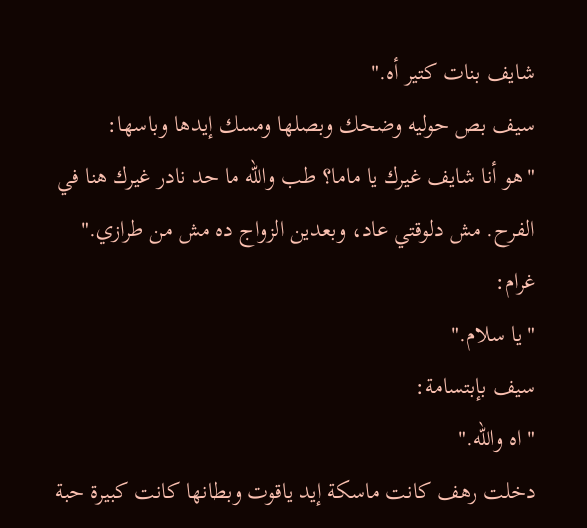شايف بنات كتير أه."
سيف بص حوليه وضحك وبصلها ومسك إيدها وباسها:
"هو أنا شايف غيرك يا ماما؟ طب والله ما حد نادر غيرك هنا في الفرح. مش دلوقتي عاد، وبعدين الزواج ده مش من طرازي."
غرام:
"يا سلام."
سيف بإبتسامة:
"اه والله."
دخلت رهف كانت ماسكة إيد ياقوت وبطانها كانت كبيرة حبة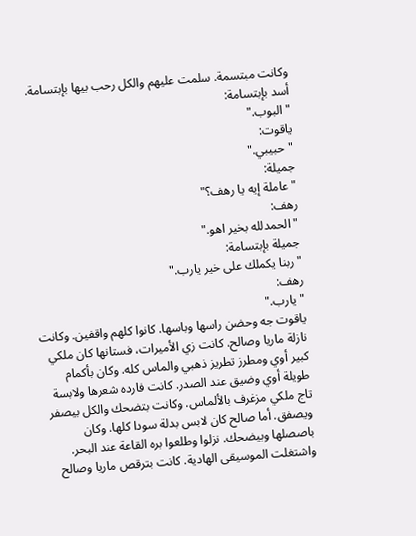وكانت مبتسمة. سلمت عليهم والكل رحب بيها بإبتسامة. أسد بإبتسامة:
"البوب."
ياقوت:
"حبيبي."
جميلة:
"عاملة إيه يا رهف؟"
رهف:
"الحمدلله بخير اهو."
جميلة بإبتسامة:
"ربنا يكملك على خير يارب."
رهف:
"يارب."
ياقوت جه وحضن راسها وباسها. كانوا كلهم واقفين. وكانت نازلة ماريا وصالح. كانت زي الأميرات، فستانها كان ملكي كبير أوي ومطرز تطريز ذهبي والماس كله. وكان بأكمام طويلة أوي وضيق عند الصدر. كانت فارده شعرها ولابسة تاج ملكي مزغرف بالألماس. وكانت بتضحك والكل بيصفر ويصفق. أما صالح كان لابس بدلة سودا كلها. وكان باصصلها وبيضحك. نزلوا وطلعوا بره القاعة عند البحر. واشتغلت الموسيقى الهادية. كانت بترقص ماريا وصالح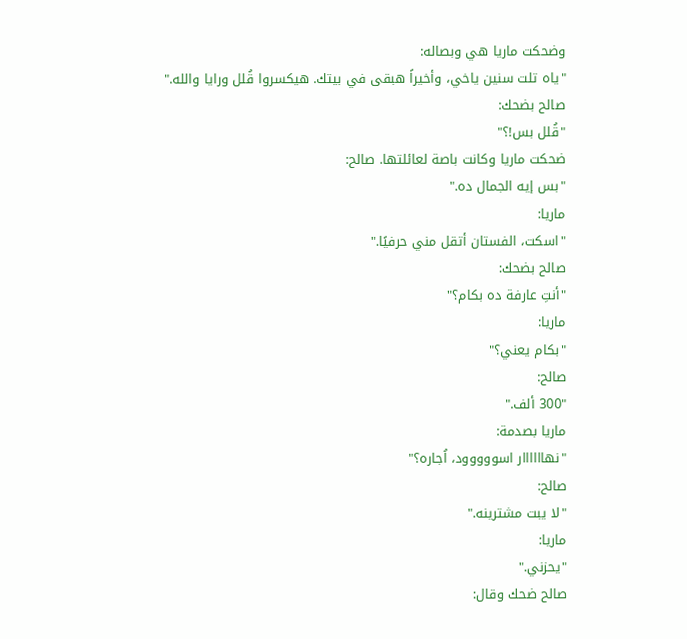وضحكت ماريا هي وبصاله:
"ياه تلت سنين ياخي، وأخيراً هبقى في بيتك. هيكسروا قُلل ورايا والله."
صالح بضحك:
"قُلل بس!؟"
ضحكت ماريا وكانت باصة لعائلتها. صالح:
"بس إيه الجمال ده."
ماريا:
"اسكت، الفستان أتقل مني حرفيًا."
صالح بضحك:
"أنتِ عارفة ده بكام؟"
ماريا:
"بكام يعني؟"
صالح:
"300 ألف."
ماريا بصدمة:
"نهاااااار اسووووود، اُجاره؟"
صالح:
"لا يبت مشترينه."
ماريا:
"يحزني."
صالح ضحك وقال: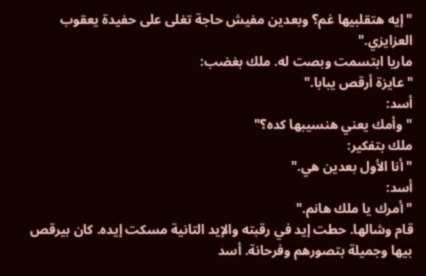"إيه هتقلبيها غم؟ وبعدين مفيش حاجة تغلى على حفيدة يعقوب العزايزي."
ماريا ابتسمت وبصت له. ملك بغضب:
"عايزة أرقص يبابا."
أسد:
"وأمك يعني هنسيبها كده؟"
ملك بتفكير:
"أنا الأول بعدين هي."
أسد:
"أمرك يا ملك هانم."
قام وشالها. حطت إيد في رقبته والإيد التانية مسكت إيده. كان بيرقص بيها وجميلة بتصورهم وفرحانة. أسد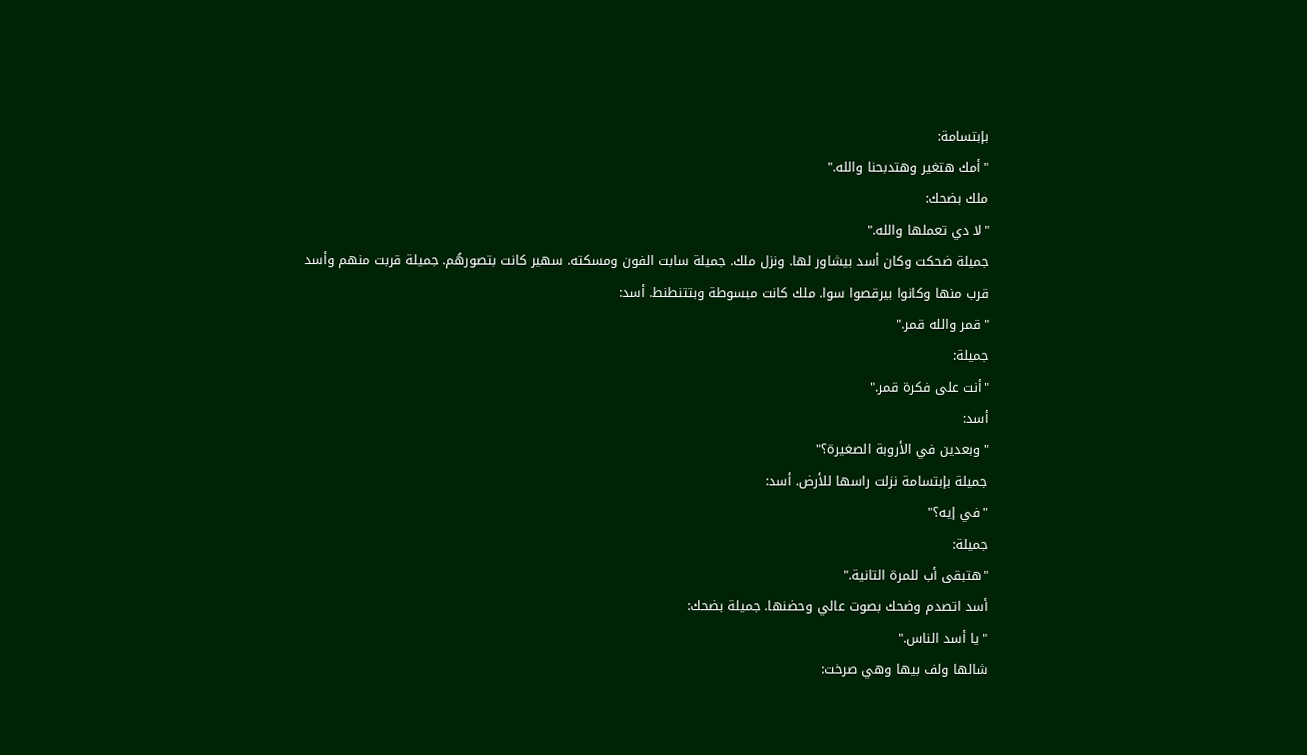بإبتسامة:
"أمك هتغير وهتدبحنا والله."
ملك بضحك:
"لا دي تعملها والله."
جميلة ضحكت وكان أسد بيشاور لها. ونزل ملك. جميلة سابت الفون ومسكته. سهير كانت بتصورهُم. جميلة قربت منهم وأسد قرب منها وكانوا بيرقصوا سوا. ملك كانت مبسوطة وبتتنطنط. أسد:
"قمر والله قمر."
جميلة:
"أنت على فكرة قمر."
أسد:
"وبعدين في الأروبة الصغيرة؟"
جميلة بإبتسامة نزلت راسها للأرض. أسد:
"في إيه؟"
جميلة:
"هتبقى أب للمرة التانية."
أسد اتصدم وضحك بصوت عالي وحضنها. جميلة بضحك:
"يا أسد الناس."
شالها ولف بيها وهي صرخت: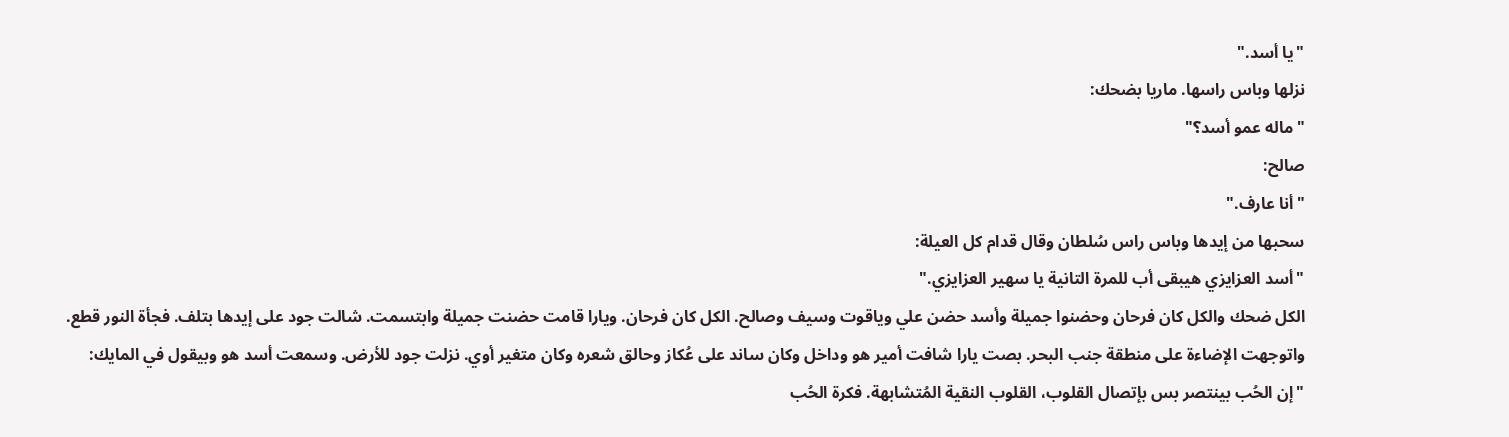"يا أسد."
نزلها وباس راسها. ماريا بضحك:
"ماله عمو أسد؟"
صالح:
"أنا عارف."
سحبها من إيدها وباس راس سُلطان وقال قدام كل العيلة:
"أسد العزايزي هيبقى أب للمرة التانية يا سهير العزايزي."
الكل ضحك والكل كان فرحان وحضنوا جميلة وأسد حضن علي وياقوت وسيف وصالح. الكل كان فرحان. ويارا قامت حضنت جميلة وابتسمت. شالت جود على إيدها بتلف. فجأة النور قطع. واتوجهت الإضاءة على منطقة جنب البحر. بصت يارا شافت أمير هو وداخل وكان ساند على عُكاز وحالق شعره وكان متغير أوي. نزلت جود للأرض. وسمعت أسد هو وبيقول في المايك:
"إن الحُب بينتصر بس بإتصال القلوب، القلوب النقية المُتشابهة. فكرة الحُب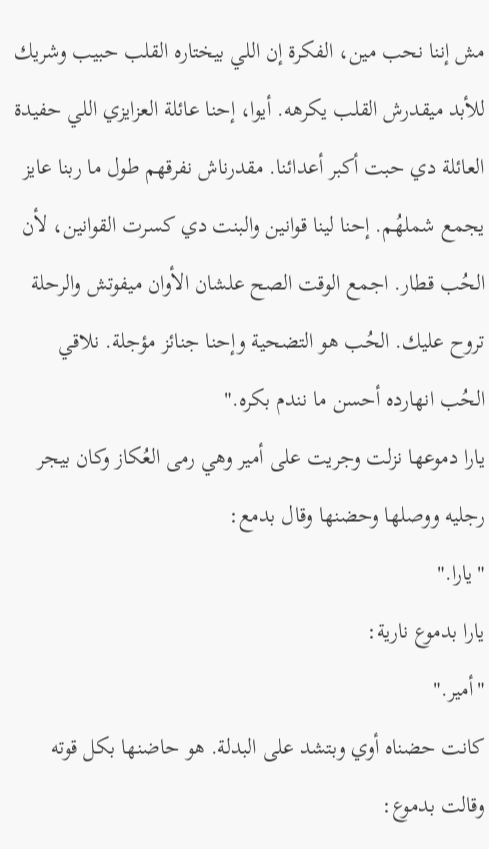مش إننا نحب مين، الفكرة إن اللي بيختاره القلب حبيب وشريك للأبد ميقدرش القلب يكرهه. أيوا، إحنا عائلة العزايزي اللي حفيدة العائلة دي حبت أكبر أعدائنا. مقدرناش نفرقهم طول ما ربنا عايز يجمع شملهُم. إحنا لينا قوانين والبنت دي كسرت القوانين، لأن الحُب قطار. اجمع الوقت الصح علشان الأوان ميفوتش والرحلة تروح عليك. الحُب هو التضحية وإحنا جنائز مؤجلة. نلاقي الحُب انهارده أحسن ما نندم بكره."
يارا دموعها نزلت وجريت على أمير وهي رمى العُكاز وكان بيجر رجليه ووصلها وحضنها وقال بدمع:
"يارا."
يارا بدموع نارية:
"أمير."
كانت حضناه أوي وبتشد على البدلة. هو حاضنها بكل قوته وقالت بدموع: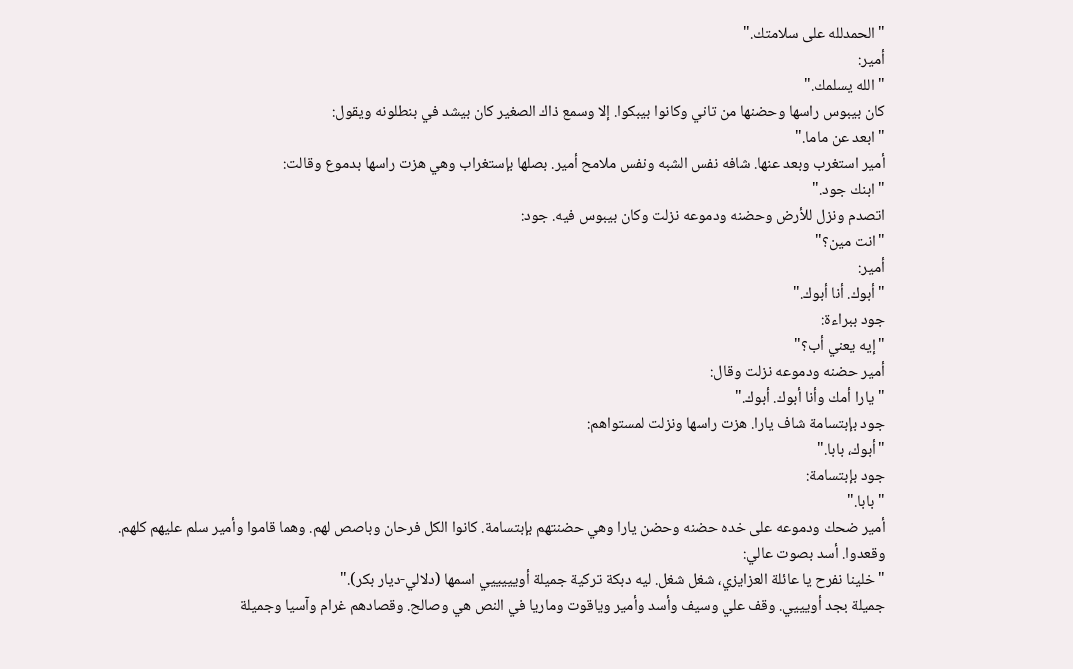"الحمدلله على سلامتك."
أمير:
"الله يسلمك."
كان بيبوس راسها وحضنها من تاني وكانوا بيبكوا. إلا وسمع ذاك الصغير كان بيشد في بنطلونه ويقول:
"ابعد عن ماما."
أمير استغرب وبعد عنها. شافه نفس الشبه ونفس ملامح أمير. بصلها بإستغراب وهي هزت راسها بدموع وقالت:
"ابنك جود."
اتصدم ونزل للأرض وحضنه ودموعه نزلت وكان بيبوس فيه. جود:
"انت مين؟"
أمير:
"أبوك. أنا أبوك."
جود ببراءة:
"إيه يعني أب؟"
أمير حضنه ودموعه نزلت وقال:
"يارا أمك وأنا أبوك. أبوك."
جود بإبتسامة شاف يارا. هزت راسها ونزلت لمستواهم:
"أبوك، بابا."
جود بإبتسامة:
"بابا."
أمير ضحك ودموعه على خده حضنه وحضن يارا وهي حضنتهم بإبتسامة. كانوا الكل فرحان وباصص لهم. وهما قاموا وأمير سلم عليهم كلهم. وقعدوا. أسد بصوت عالي:
"خلينا نفرح يا عائلة العزايزي، شغل شغل. ليه دبكة تركية جميلة أويييييي اسمها (دلالي-ديار بكر)."
جميلة بجد أويييي. وقف علي وسيف وأسد وأمير وياقوت وماريا في النص هي وصالح. وقصادهم غرام وآسيا وجميلة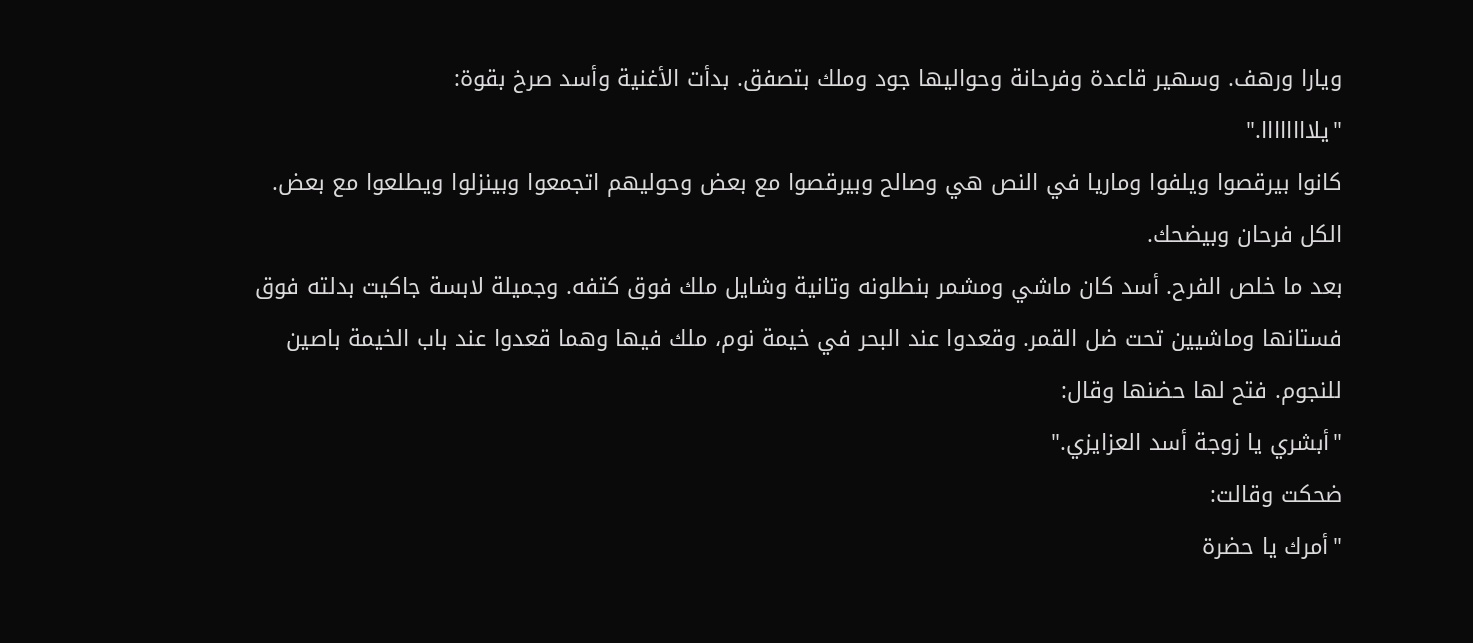ويارا ورهف. وسهير قاعدة وفرحانة وحواليها جود وملك بتصفق. بدأت الأغنية وأسد صرخ بقوة:
"يلاااااااا."
كانوا بيرقصوا ويلفوا وماريا في النص هي وصالح وبيرقصوا مع بعض وحوليهم اتجمعوا وبينزلوا ويطلعوا مع بعض. الكل فرحان وبيضحك.
بعد ما خلص الفرح. أسد كان ماشي ومشمر بنطلونه وتانية وشايل ملك فوق كتفه. وجميلة لابسة جاكيت بدلته فوق فستانها وماشيين تحت ضل القمر. وقعدوا عند البحر في خيمة نوم، ملك فيها وهما قعدوا عند باب الخيمة باصين للنجوم. فتح لها حضنها وقال:
"أبشري يا زوجة أسد العزايزي."
ضحكت وقالت:
"أمرك يا حضرة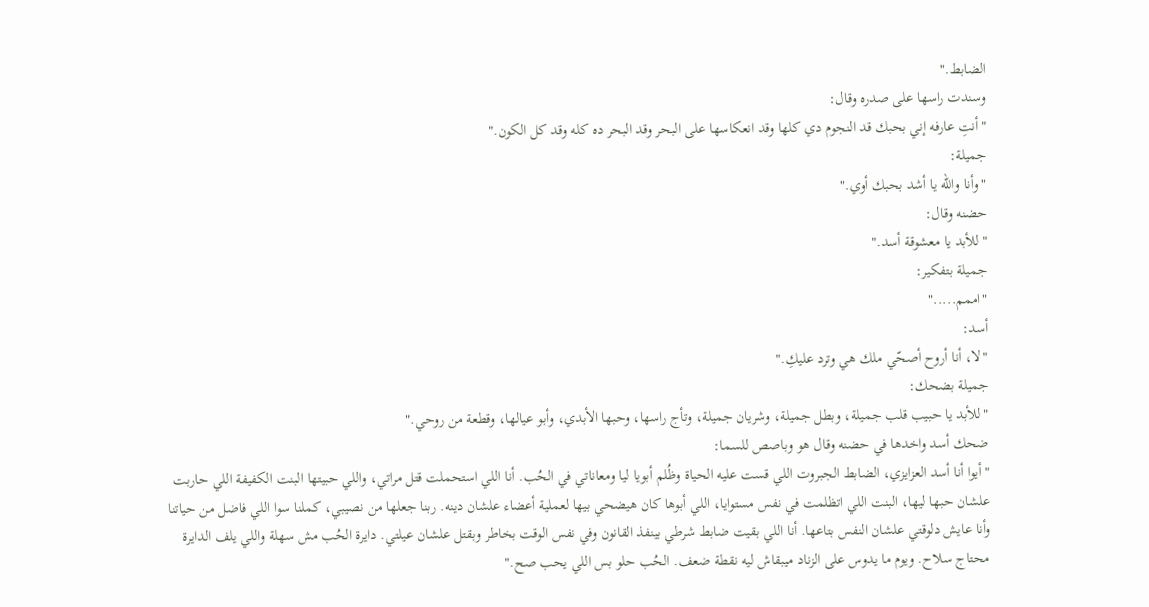الضابط."
وسندت راسها على صدره وقال:
"أنتِ عارفه إني بحبك قد النجوم دي كلها وقد انعكاسها على البحر وقد البحر ده كله وقد كل الكون."
جميلة:
"وأنا والله يا أشد بحبك أوي."
حضنه وقال:
"للأبد يا معشوقة أسد."
جميلة بتفكير:
"اممم....."
أسد:
"لا، أنا أروح أصحّي ملك هي وترد عليكِ."
جميلة بضحك:
"للأبد يا حبيب قلب جميلة، وبطل جميلة، وشريان جميلة، وتأج راسها، وحبها الأبدي، وأبو عيالها، وقطعة من روحي."
ضحك أسد واخدها في حضنه وقال هو وباصص للسما:
"أيوا أنا أسد العزايزي، الضابط الجبروت اللي قست عليه الحياة وظُلم أبويا ليا ومعاناتي في الحُب. أنا اللي استحملت قتل مراتي، واللي حبيتها البنت الكفيفة اللي حاربت علشان حبها ليها، البنت اللي اتظلمت في نفس مستوايا، اللي أبوها كان هيضحي بيها لعملية أعضاء علشان دينه. ربنا جعلها من نصيبي، كملنا سوا اللي فاضل من حياتنا وأنا عايش دلوقتي علشان النفس بتاعها. أنا اللي بقيت ضابط شرطي بينفذ القانون وفي نفس الوقت بخاطر وبقتل علشان عيلتي. دايرة الحُب مش سهلة واللي يلف الدايرة محتاج سلاح. ويوم ما يدوس على الزناد ميبقاش ليه نقطة ضعف. الحُب حلو بس اللي يحب صح."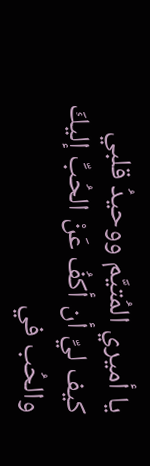يا أميري المُتيَّم ووحيدُ قلبي
كيف ليِّ أن أكفُ عَنْ الحُبِّ إليكَ
والحُب في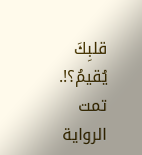قلبِكَ يُقيمُ؟!.
تمت الرواية